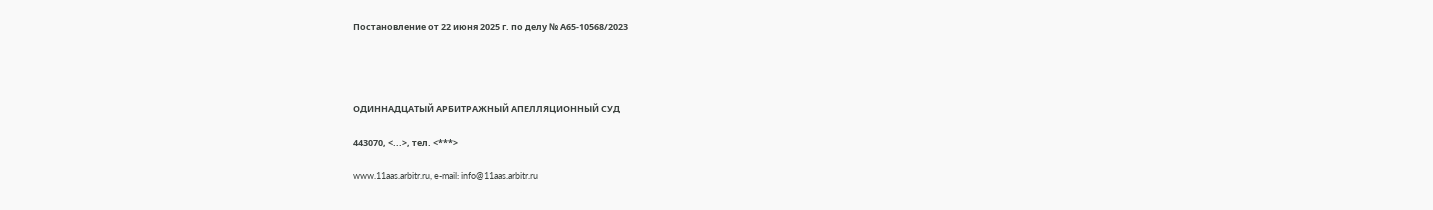Постановление от 22 июня 2025 г. по делу № А65-10568/2023




ОДИННАДЦАТЫЙ АРБИТРАЖНЫЙ АПЕЛЛЯЦИОННЫЙ СУД

443070, <...>, тел. <***>

www.11aas.arbitr.ru, e-mail: info@11aas.arbitr.ru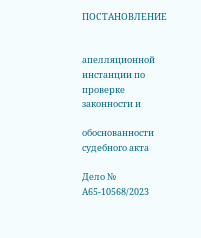ПОСТАНОВЛЕНИЕ


апелляционной инстанции по проверке законности и

обоснованности судебного акта

Дело № А65-10568/2023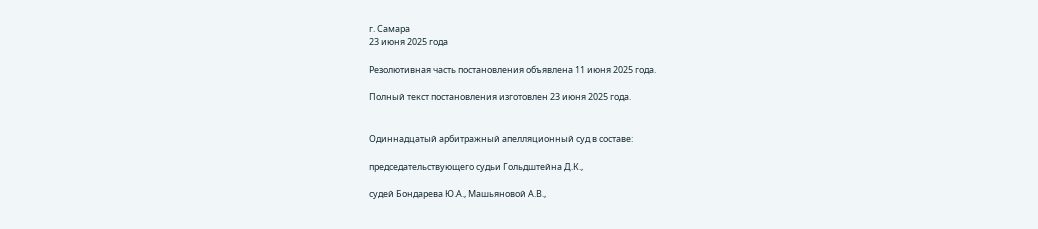г. Самара
23 июня 2025 года

Резолютивная часть постановления объявлена 11 июня 2025 года.

Полный текст постановления изготовлен 23 июня 2025 года.


Одиннадцатый арбитражный апелляционный суд в составе:

председательствующего судьи Гольдштейна Д.К.,

судей Бондарева Ю.А., Машьяновой А.В.,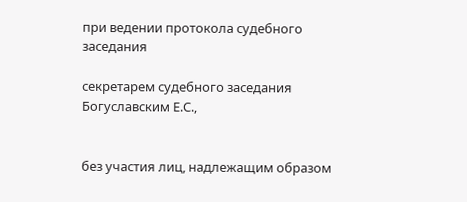при ведении протокола судебного заседания

секретарем судебного заседания Богуславским Е.С.,


без участия лиц, надлежащим образом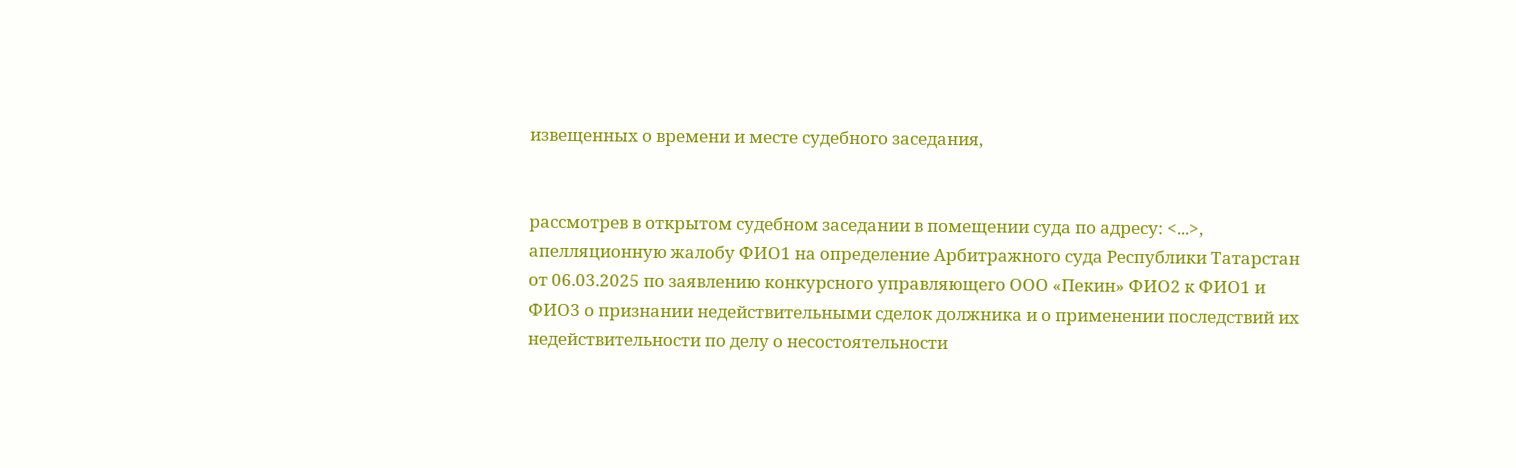извещенных о времени и месте судебного заседания,


рассмотрев в открытом судебном заседании в помещении суда по адресу: <...>, апелляционную жалобу ФИО1 на определение Арбитражного суда Республики Татарстан от 06.03.2025 по заявлению конкурсного управляющего ООО «Пекин» ФИО2 к ФИО1 и ФИО3 о признании недействительными сделок должника и о применении последствий их недействительности по делу о несостоятельности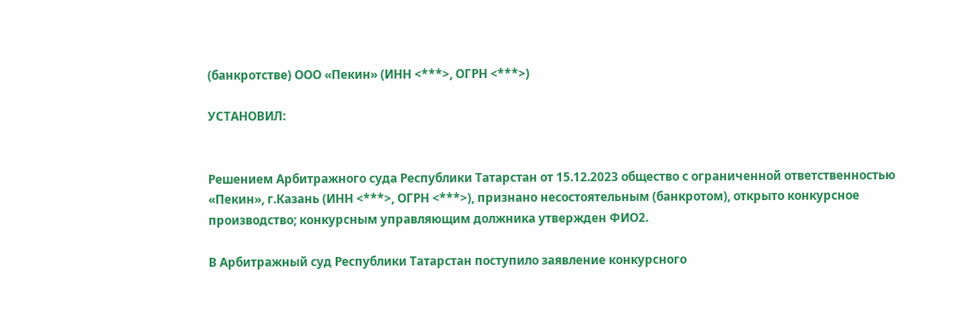(банкротстве) ООО «Пекин» (ИНН <***>, ОГРН <***>)

УСТАНОВИЛ:


Решением Арбитражного суда Республики Татарстан от 15.12.2023 общество с ограниченной ответственностью «Пекин», г.Казань (ИНН <***>, ОГРН <***>), признано несостоятельным (банкротом), открыто конкурсное производство; конкурсным управляющим должника утвержден ФИО2.

В Арбитражный суд Республики Татарстан поступило заявление конкурсного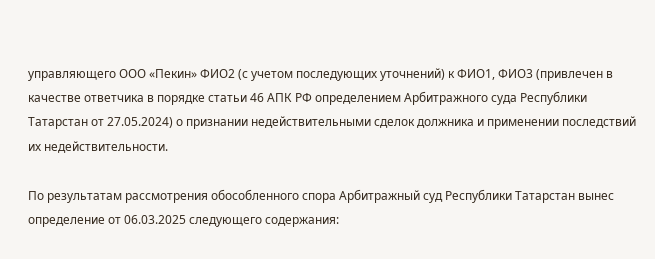управляющего ООО «Пекин» ФИО2 (с учетом последующих уточнений) к ФИО1, ФИО3 (привлечен в качестве ответчика в порядке статьи 46 АПК РФ определением Арбитражного суда Республики Татарстан от 27.05.2024) о признании недействительными сделок должника и применении последствий их недействительности.

По результатам рассмотрения обособленного спора Арбитражный суд Республики Татарстан вынес определение от 06.03.2025 следующего содержания: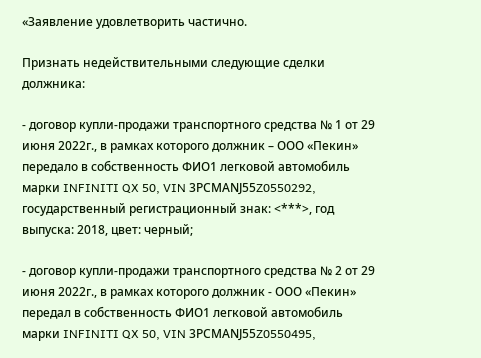«Заявление удовлетворить частично.

Признать недействительными следующие сделки должника:

- договор купли-продажи транспортного средства № 1 от 29 июня 2022г., в рамках которого должник – ООО «Пекин» передало в собственность ФИО1 легковой автомобиль марки INFINITI QX 50, VIN 3РСМАNJ55Z0550292, государственный регистрационный знак: <***>, год выпуска: 2018, цвет: черный;

- договор купли-продажи транспортного средства № 2 от 29 июня 2022г., в рамках которого должник - ООО «Пекин» передал в собственность ФИО1 легковой автомобиль марки INFINITI QX 50, VIN 3РСМАNJ55Z0550495,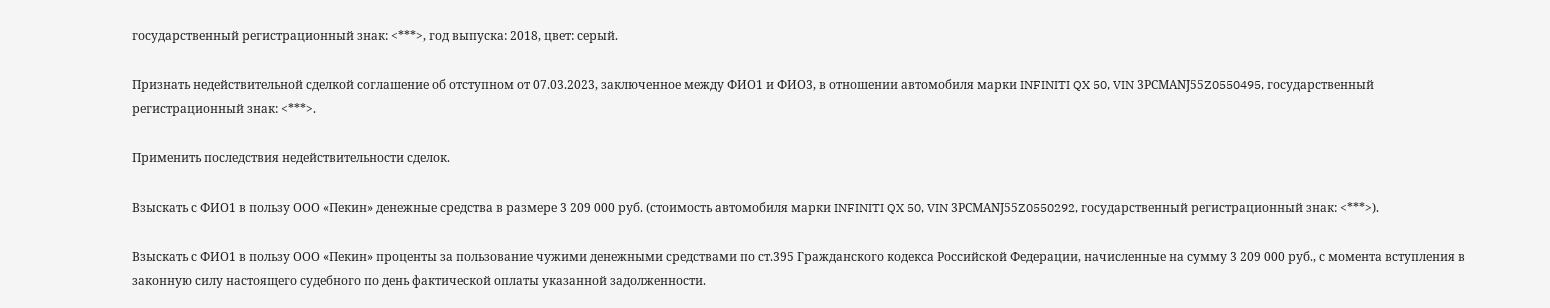государственный регистрационный знак: <***>, год выпуска: 2018, цвет: серый.

Признать недействительной сделкой соглашение об отступном от 07.03.2023, заключенное между ФИО1 и ФИО3, в отношении автомобиля марки INFINITI QX 50, VIN 3РСМАNJ55Z0550495, государственный регистрационный знак: <***>.

Применить последствия недействительности сделок.

Взыскать с ФИО1 в пользу ООО «Пекин» денежные средства в размере 3 209 000 руб. (стоимость автомобиля марки INFINITI QX 50, VIN 3РСМАNJ55Z0550292, государственный регистрационный знак: <***>).

Взыскать с ФИО1 в пользу ООО «Пекин» проценты за пользование чужими денежными средствами по ст.395 Гражданского кодекса Российской Федерации, начисленные на сумму 3 209 000 руб., с момента вступления в законную силу настоящего судебного по день фактической оплаты указанной задолженности.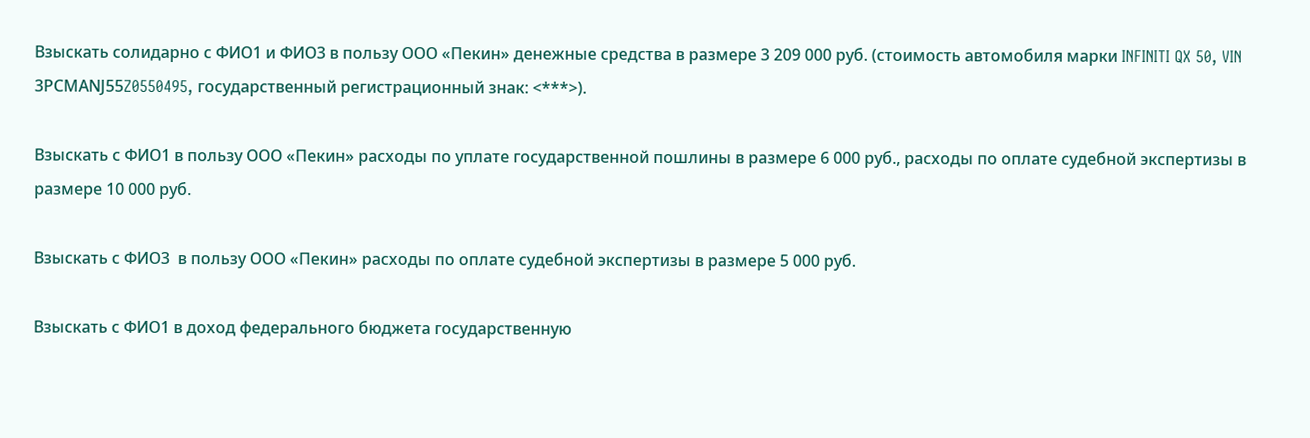Взыскать солидарно с ФИО1 и ФИО3 в пользу ООО «Пекин» денежные средства в размере 3 209 000 руб. (стоимость автомобиля марки INFINITI QX 50, VIN 3РСМАNJ55Z0550495, государственный регистрационный знак: <***>).

Взыскать с ФИО1 в пользу ООО «Пекин» расходы по уплате государственной пошлины в размере 6 000 руб., расходы по оплате судебной экспертизы в размере 10 000 руб.

Взыскать с ФИО3  в пользу ООО «Пекин» расходы по оплате судебной экспертизы в размере 5 000 руб.

Взыскать с ФИО1 в доход федерального бюджета государственную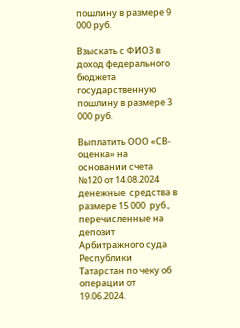пошлину в размере 9 000 руб.

Взыскать с ФИО3 в доход федерального бюджета государственную пошлину в размере 3 000 руб.

Выплатить ООО «СВ-оценка» на основании счета №120 от 14.08.2024 денежные  средства в  размере 15 000  руб., перечисленные на  депозит  Арбитражного суда Республики Татарстан по чеку об операции от 19.06.2024.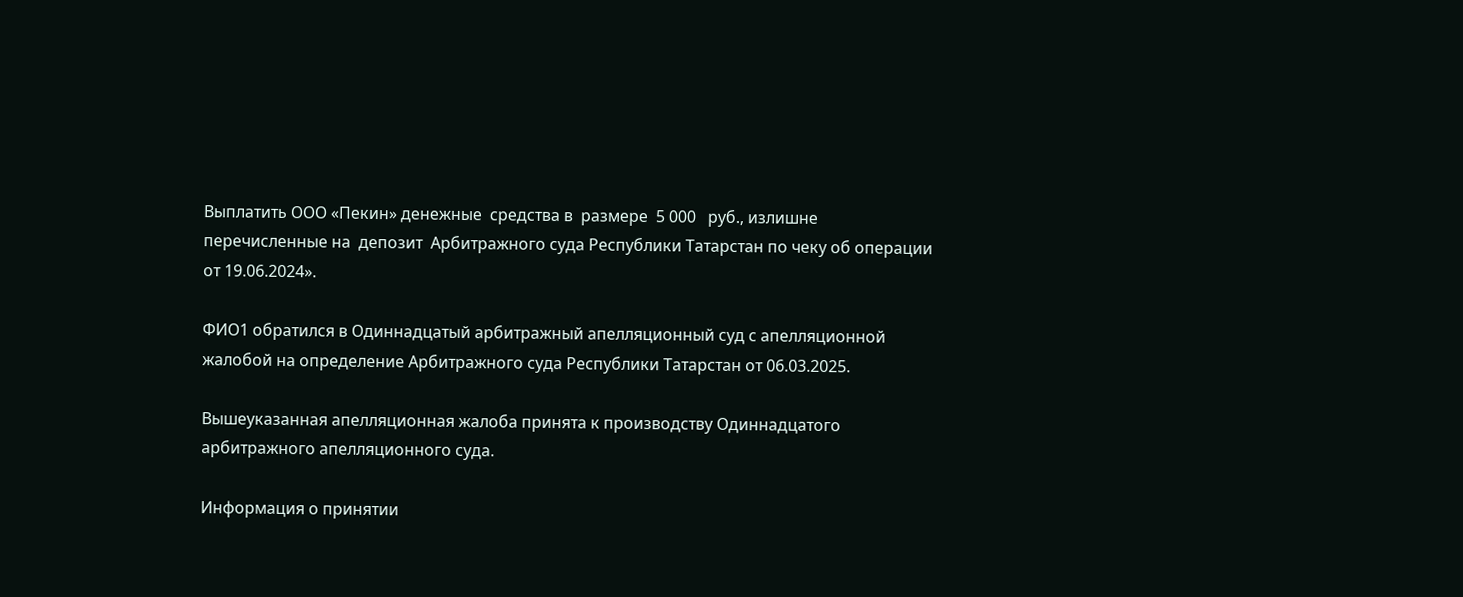Выплатить ООО «Пекин» денежные  средства в  размере  5 000   руб., излишне перечисленные на  депозит  Арбитражного суда Республики Татарстан по чеку об операции от 19.06.2024».

ФИО1 обратился в Одиннадцатый арбитражный апелляционный суд с апелляционной жалобой на определение Арбитражного суда Республики Татарстан от 06.03.2025.

Вышеуказанная апелляционная жалоба принята к производству Одиннадцатого арбитражного апелляционного суда.

Информация о принятии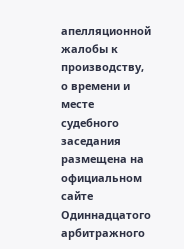апелляционной жалобы к производству, о времени и месте судебного заседания размещена на официальном сайте Одиннадцатого арбитражного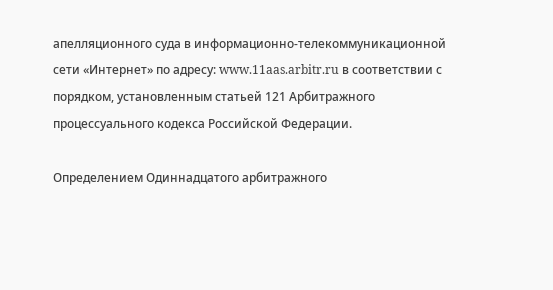апелляционного суда в информационно-телекоммуникационной сети «Интернет» по адресу: www.11aas.arbitr.ru в соответствии с порядком, установленным статьей 121 Арбитражного процессуального кодекса Российской Федерации.

Определением Одиннадцатого арбитражного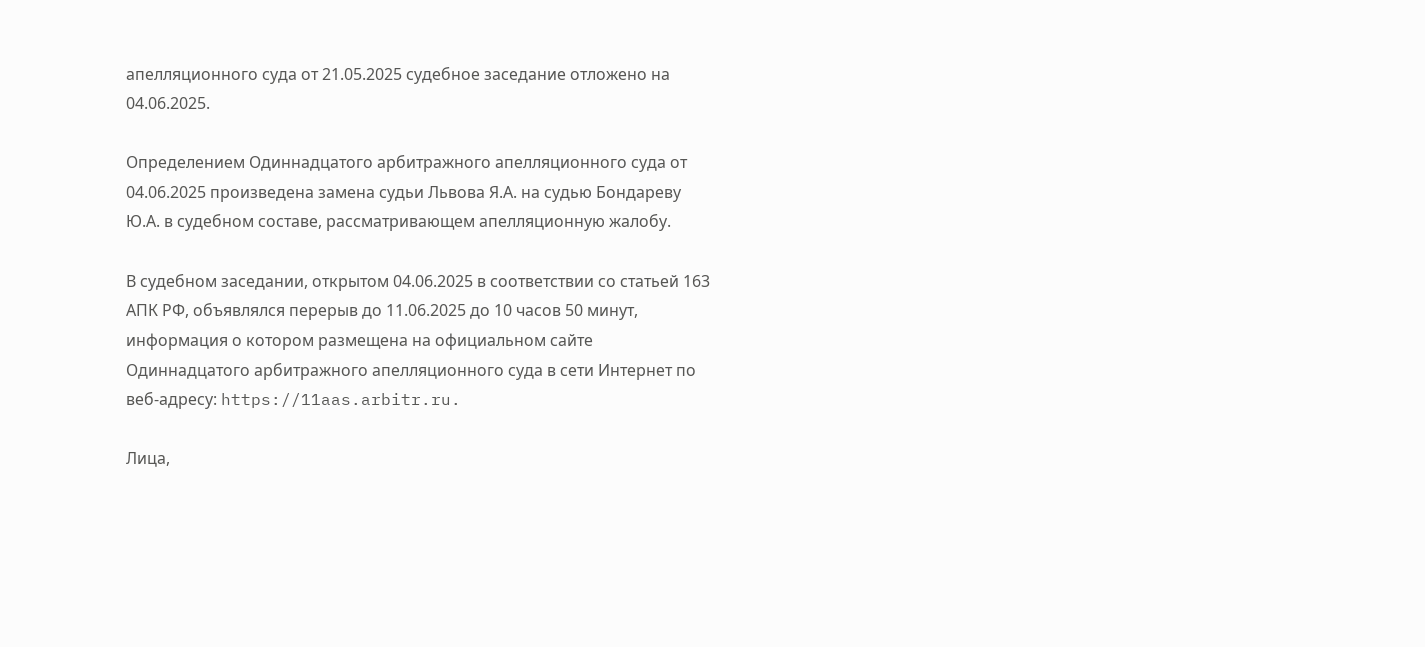апелляционного суда от 21.05.2025 судебное заседание отложено на 04.06.2025.

Определением Одиннадцатого арбитражного апелляционного суда от 04.06.2025 произведена замена судьи Львова Я.А. на судью Бондареву Ю.А. в судебном составе, рассматривающем апелляционную жалобу.

В судебном заседании, открытом 04.06.2025 в соответствии со статьей 163 АПК РФ, объявлялся перерыв до 11.06.2025 до 10 часов 50 минут, информация о котором размещена на официальном сайте Одиннадцатого арбитражного апелляционного суда в сети Интернет по веб-адресу: https://11aas.arbitr.ru.

Лица,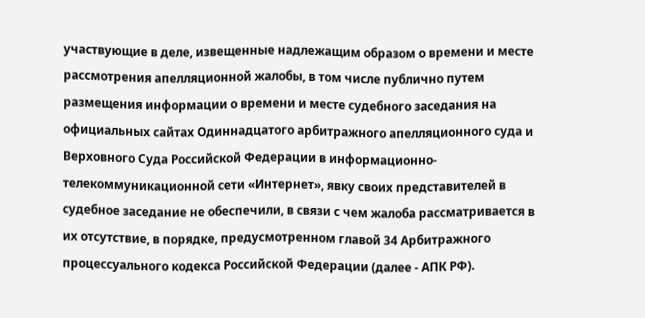участвующие в деле, извещенные надлежащим образом о времени и месте рассмотрения апелляционной жалобы, в том числе публично путем размещения информации о времени и месте судебного заседания на официальных сайтах Одиннадцатого арбитражного апелляционного суда и Верховного Суда Российской Федерации в информационно-телекоммуникационной сети «Интернет», явку своих представителей в судебное заседание не обеспечили, в связи с чем жалоба рассматривается в их отсутствие, в порядке, предусмотренном главой 34 Арбитражного процессуального кодекса Российской Федерации (далее - АПК РФ).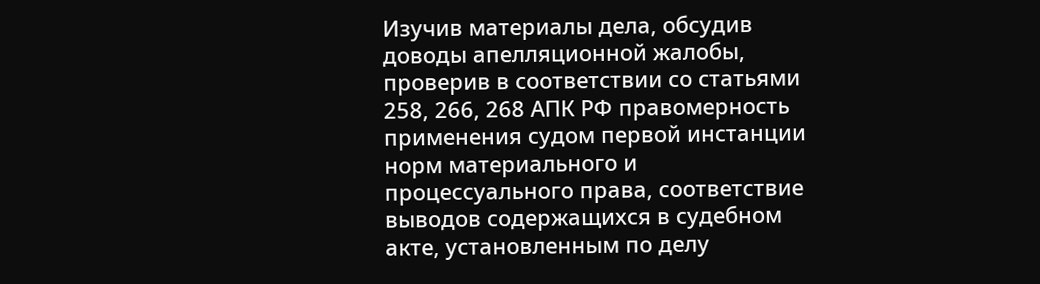Изучив материалы дела, обсудив доводы апелляционной жалобы, проверив в соответствии со статьями 258, 266, 268 АПК РФ правомерность применения судом первой инстанции норм материального и процессуального права, соответствие выводов содержащихся в судебном акте, установленным по делу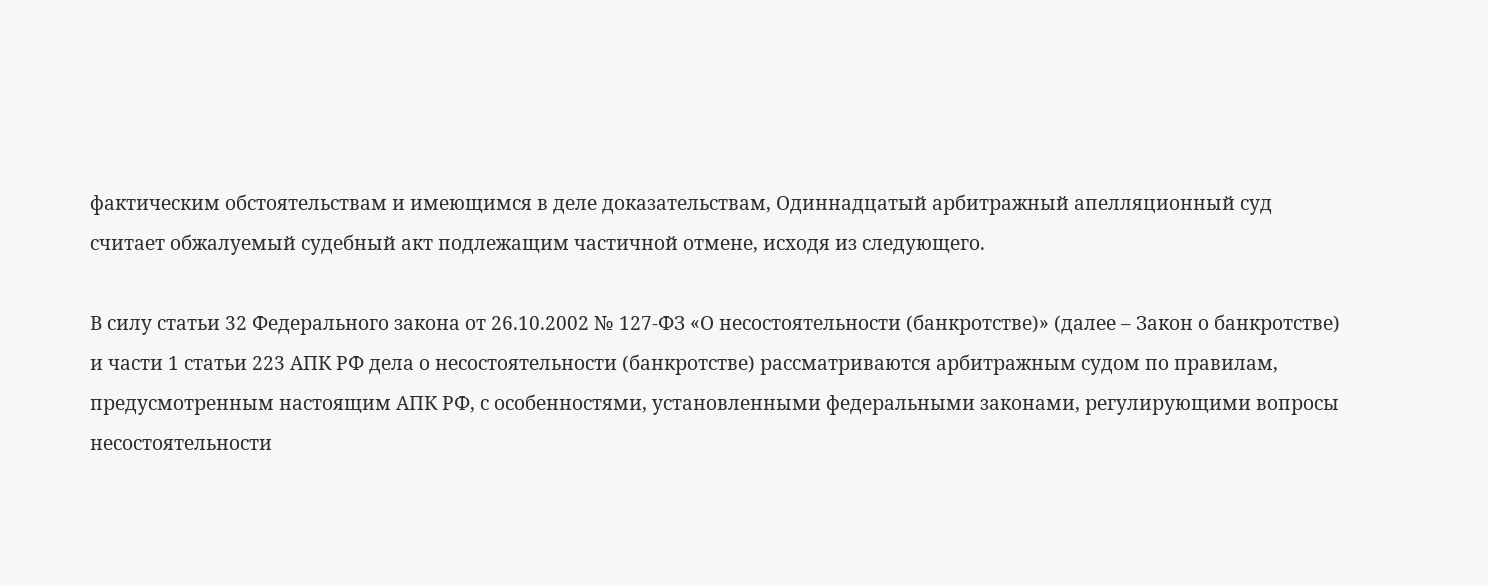фактическим обстоятельствам и имеющимся в деле доказательствам, Одиннадцатый арбитражный апелляционный суд считает обжалуемый судебный акт подлежащим частичной отмене, исходя из следующего.

В силу статьи 32 Федерального закона от 26.10.2002 № 127-ФЗ «О несостоятельности (банкротстве)» (далее – Закон о банкротстве) и части 1 статьи 223 АПК РФ дела о несостоятельности (банкротстве) рассматриваются арбитражным судом по правилам, предусмотренным настоящим АПК РФ, с особенностями, установленными федеральными законами, регулирующими вопросы несостоятельности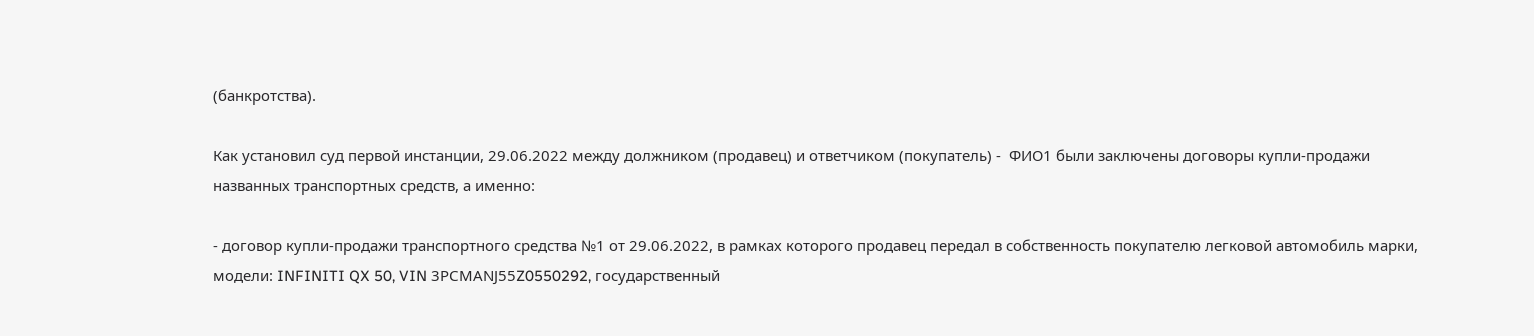(банкротства).

Как установил суд первой инстанции, 29.06.2022 между должником (продавец) и ответчиком (покупатель) -  ФИО1 были заключены договоры купли-продажи названных транспортных средств, а именно:

- договор купли-продажи транспортного средства №1 от 29.06.2022, в рамках которого продавец передал в собственность покупателю легковой автомобиль марки, модели: INFINITI QX 50, VIN 3РСМАNJ55Z0550292, государственный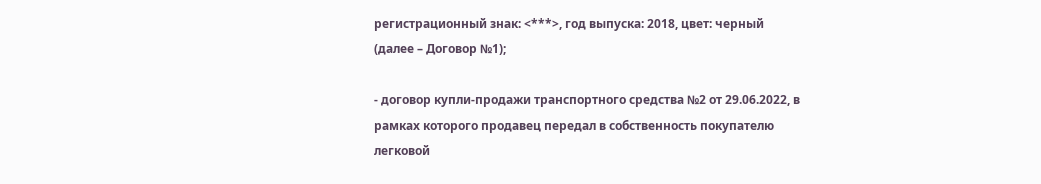регистрационный знак: <***>, год выпуска: 2018, цвет: черный (далее – Договор №1);

- договор купли-продажи транспортного средства №2 от 29.06.2022, в рамках которого продавец передал в собственность покупателю легковой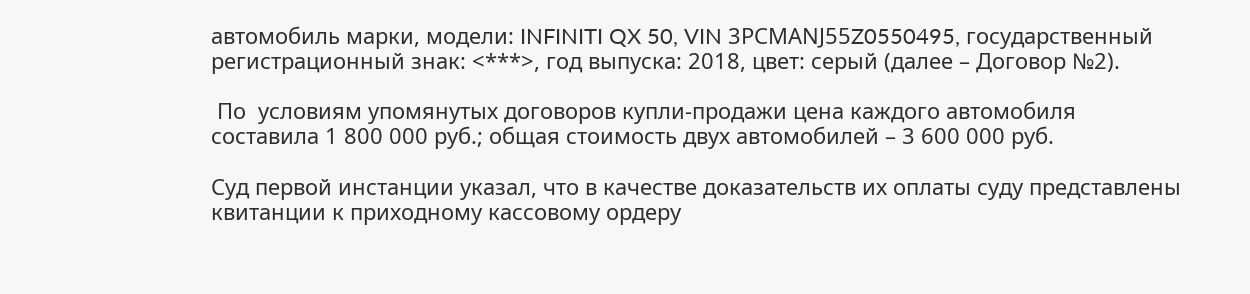автомобиль марки, модели: INFINITI QX 50, VIN 3РСМАNJ55Z0550495, государственный регистрационный знак: <***>, год выпуска: 2018, цвет: серый (далее – Договор №2).

 По  условиям упомянутых договоров купли-продажи цена каждого автомобиля составила 1 800 000 руб.; общая стоимость двух автомобилей – 3 600 000 руб.

Суд первой инстанции указал, что в качестве доказательств их оплаты суду представлены квитанции к приходному кассовому ордеру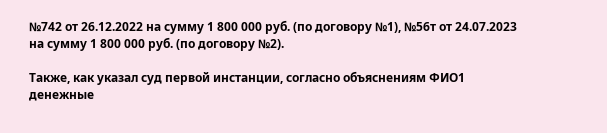№742 от 26.12.2022 на сумму 1 800 000 руб. (по договору №1), №56т от 24.07.2023 на сумму 1 800 000 руб. (по договору №2).

Также, как указал суд первой инстанции, согласно объяснениям ФИО1 денежные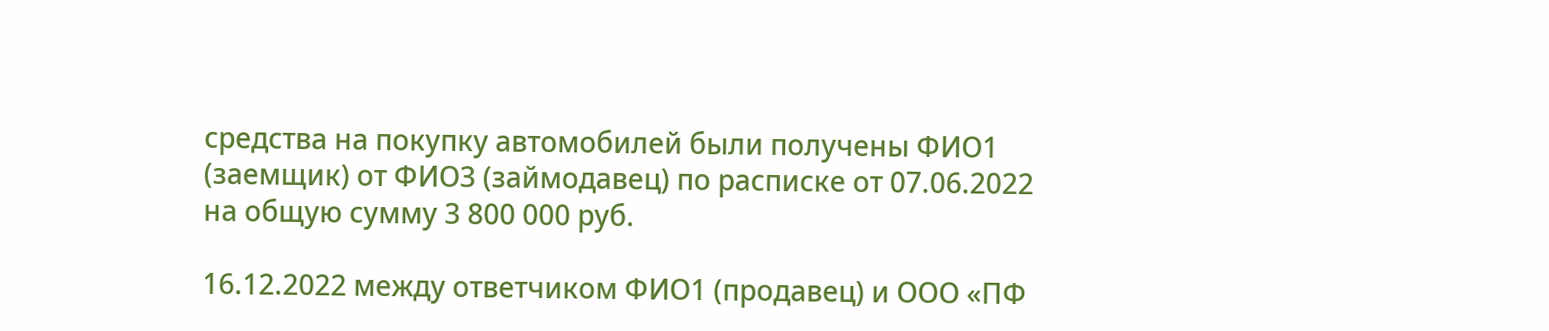средства на покупку автомобилей были получены ФИО1 (заемщик) от ФИО3 (займодавец) по расписке от 07.06.2022 на общую сумму 3 800 000 руб.

16.12.2022 между ответчиком ФИО1 (продавец) и ООО «ПФ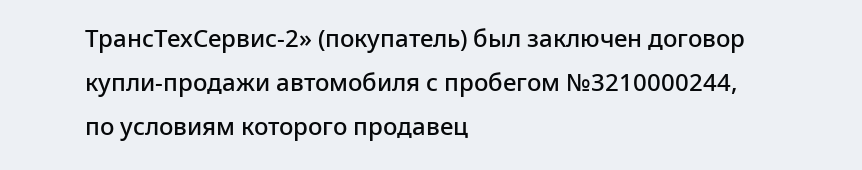ТрансТехСервис-2» (покупатель) был заключен договор купли-продажи автомобиля с пробегом №3210000244, по условиям которого продавец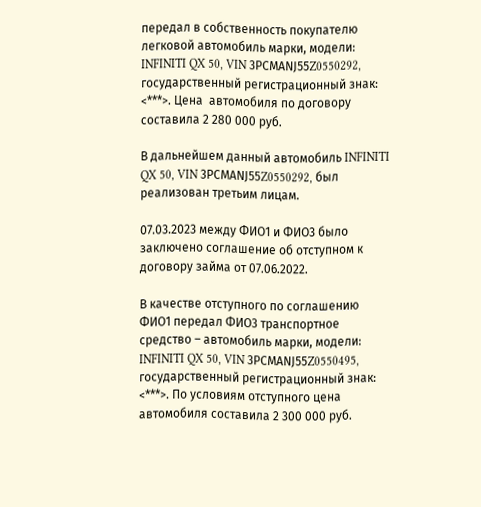передал в собственность покупателю легковой автомобиль марки, модели: INFINITI QX 50, VIN 3РСМАNJ55Z0550292, государственный регистрационный знак: <***>. Цена  автомобиля по договору составила 2 280 000 руб.

В дальнейшем данный автомобиль INFINITI QX 50, VIN 3РСМАNJ55Z0550292, был реализован третьим лицам.

07.03.2023 между ФИО1 и ФИО3 было заключено соглашение об отступном к договору займа от 07.06.2022.

В качестве отступного по соглашению ФИО1 передал ФИО3 транспортное средство – автомобиль марки, модели: INFINITI QX 50, VIN 3РСМАNJ55Z0550495, государственный регистрационный знак: <***>. По условиям отступного цена автомобиля составила 2 300 000 руб.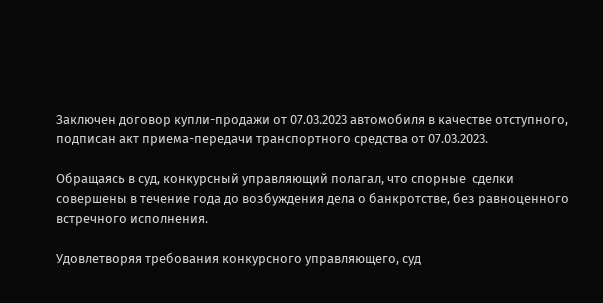Заключен договор купли-продажи от 07.03.2023 автомобиля в качестве отступного, подписан акт приема-передачи транспортного средства от 07.03.2023.

Обращаясь в суд, конкурсный управляющий полагал, что спорные  сделки совершены в течение года до возбуждения дела о банкротстве, без равноценного встречного исполнения.

Удовлетворяя требования конкурсного управляющего, суд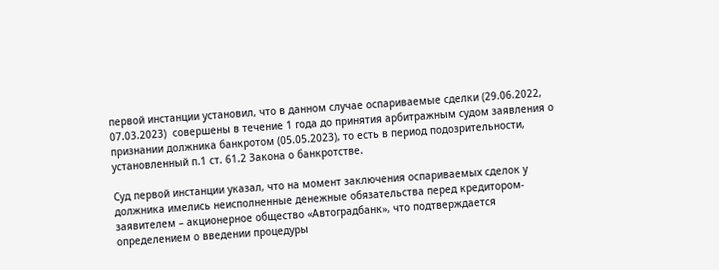первой инстанции установил, что в данном случае оспариваемые сделки (29.06.2022, 07.03.2023)  совершены в течение 1 года до принятия арбитражным судом заявления о признании должника банкротом (05.05.2023), то есть в период подозрительности, установленный п.1 ст. 61.2 Закона о банкротстве.

Суд первой инстанции указал, что на момент заключения оспариваемых сделок у должника имелись неисполненные денежные обязательства перед кредитором-заявителем – акционерное общество «Автоградбанк», что подтверждается определением о введении процедуры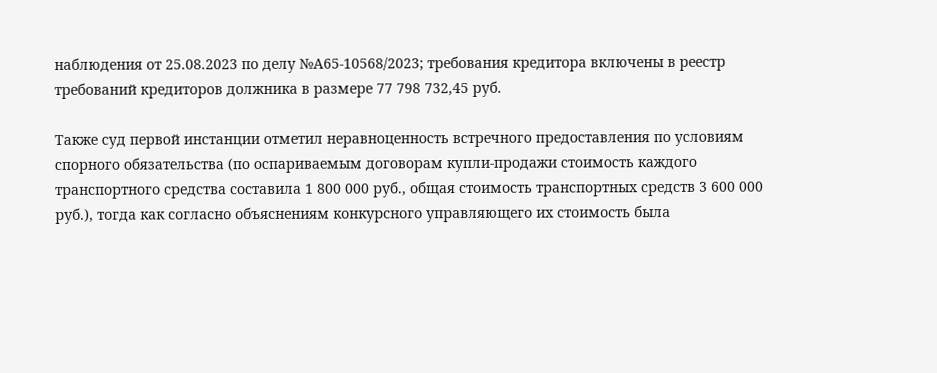наблюдения от 25.08.2023 по делу №А65-10568/2023; требования кредитора включены в реестр требований кредиторов должника в размере 77 798 732,45 руб.

Также суд первой инстанции отметил неравноценность встречного предоставления по условиям спорного обязательства (по оспариваемым договорам купли-продажи стоимость каждого транспортного средства составила 1 800 000 руб., общая стоимость транспортных средств 3 600 000 руб.), тогда как согласно объяснениям конкурсного управляющего их стоимость была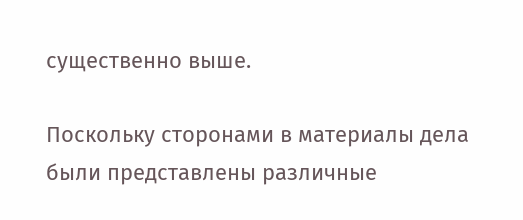существенно выше.

Поскольку сторонами в материалы дела были представлены различные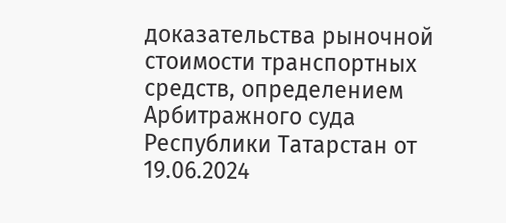доказательства рыночной стоимости транспортных средств, определением Арбитражного суда Республики Татарстан от 19.06.2024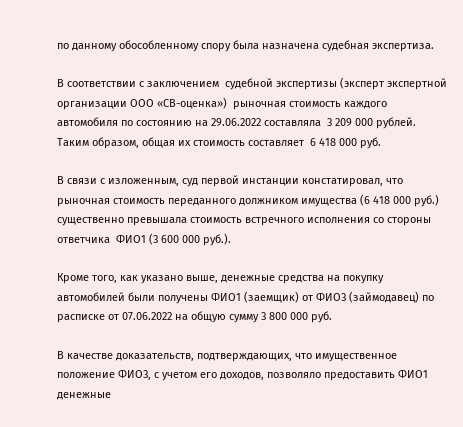по данному обособленному спору была назначена судебная экспертиза.

В соответствии с заключением  судебной экспертизы (эксперт экспертной организации ООО «СВ-оценка»)  рыночная стоимость каждого автомобиля по состоянию на 29.06.2022 составляла  3 209 000 рублей. Таким образом, общая их стоимость составляет  6 418 000 руб.

В связи с изложенным, суд первой инстанции констатировал, что рыночная стоимость переданного должником имущества (6 418 000 руб.) существенно превышала стоимость встречного исполнения со стороны ответчика  ФИО1 (3 600 000 руб.).

Кроме того, как указано выше, денежные средства на покупку автомобилей были получены ФИО1 (заемщик) от ФИО3 (займодавец) по расписке от 07.06.2022 на общую сумму 3 800 000 руб.

В качестве доказательств, подтверждающих, что имущественное положение ФИО3, с учетом его доходов, позволяло предоставить ФИО1 денежные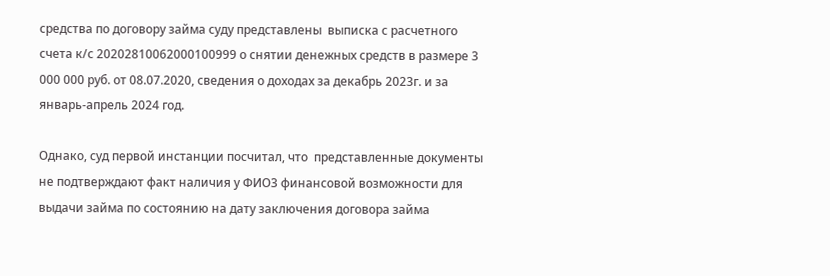средства по договору займа суду представлены  выписка с расчетного счета к/с 20202810062000100999 о снятии денежных средств в размере 3 000 000 руб. от 08.07.2020, сведения о доходах за декабрь 2023г. и за январь-апрель 2024 год.

Однако, суд первой инстанции посчитал, что  представленные документы не подтверждают факт наличия у ФИО3 финансовой возможности для выдачи займа по состоянию на дату заключения договора займа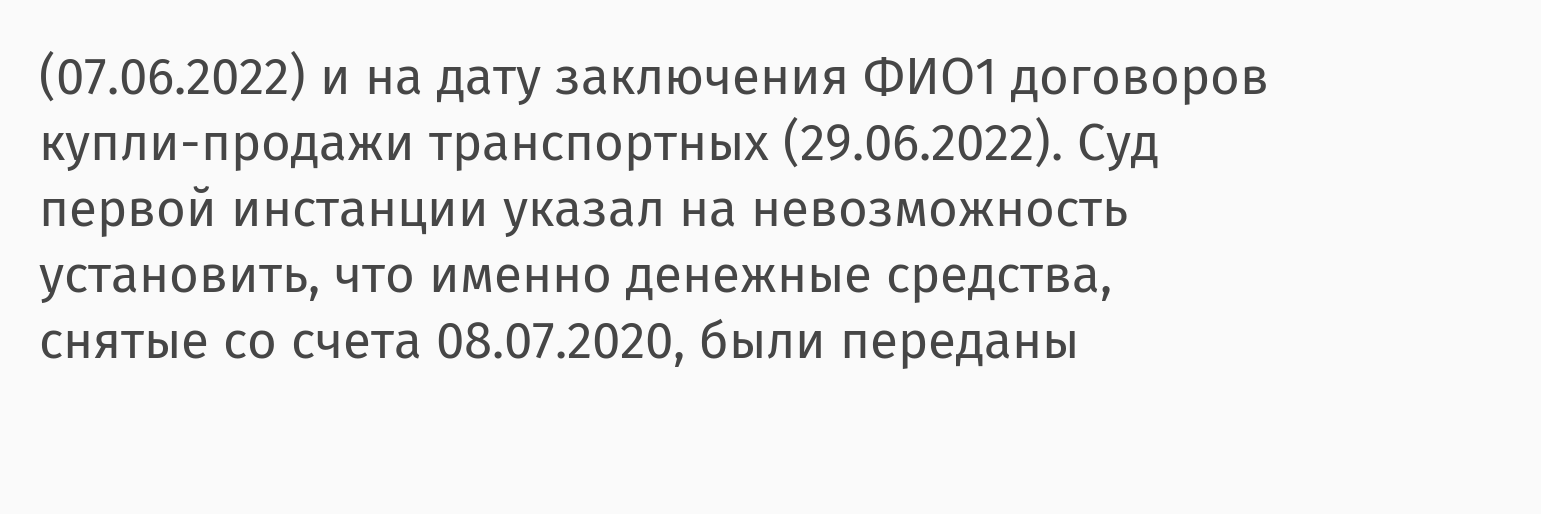(07.06.2022) и на дату заключения ФИО1 договоров купли-продажи транспортных (29.06.2022). Суд первой инстанции указал на невозможность  установить, что именно денежные средства, снятые со счета 08.07.2020, были переданы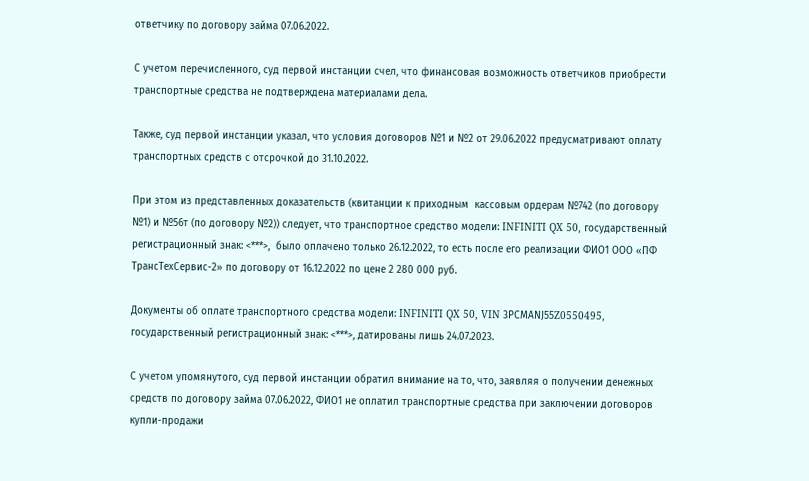ответчику по договору займа 07.06.2022.

С учетом перечисленного, суд первой инстанции счел, что финансовая возможность ответчиков приобрести транспортные средства не подтверждена материалами дела.

Также, суд первой инстанции указал, что условия договоров №1 и №2 от 29.06.2022 предусматривают оплату транспортных средств с отсрочкой до 31.10.2022.

При этом из представленных доказательств (квитанции к приходным  кассовым ордерам №742 (по договору №1) и №56т (по договору №2)) следует, что транспортное средство модели: INFINITI QX 50, государственный регистрационный знак: <***>,  было оплачено только 26.12.2022, то есть после его реализации ФИО1 ООО «ПФ ТрансТехСервис-2» по договору от 16.12.2022 по цене 2 280 000 руб.

Документы об оплате транспортного средства модели: INFINITI QX 50, VIN 3РСМАNJ55Z0550495, государственный регистрационный знак: <***>, датированы лишь 24.07.2023.

С учетом упомянутого, суд первой инстанции обратил внимание на то, что, заявляя о получении денежных средств по договору займа 07.06.2022, ФИО1 не оплатил транспортные средства при заключении договоров купли-продажи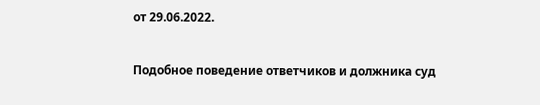от 29.06.2022.

Подобное поведение ответчиков и должника суд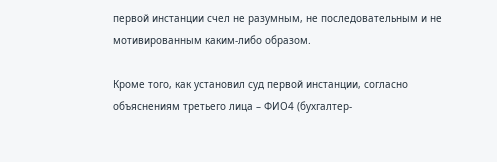первой инстанции счел не разумным, не последовательным и не мотивированным каким-либо образом.

Кроме того, как установил суд первой инстанции, согласно объяснениям третьего лица – ФИО4 (бухгалтер-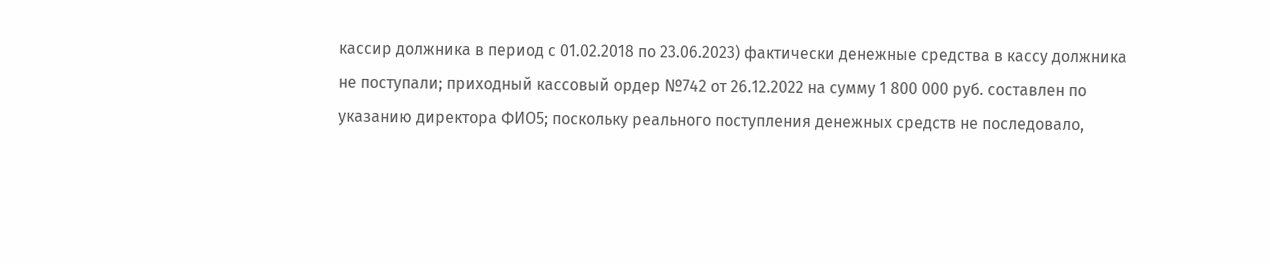кассир должника в период с 01.02.2018 по 23.06.2023) фактически денежные средства в кассу должника не поступали; приходный кассовый ордер №742 от 26.12.2022 на сумму 1 800 000 руб. составлен по указанию директора ФИО5; поскольку реального поступления денежных средств не последовало,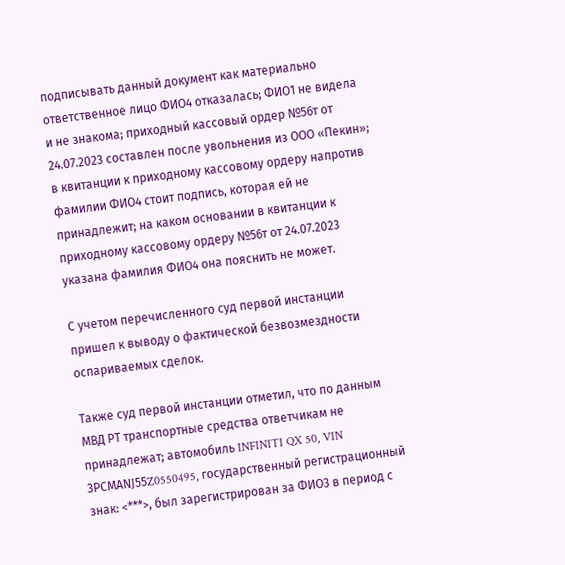подписывать данный документ как материально ответственное лицо ФИО4 отказалась; ФИО1 не видела и не знакома; приходный кассовый ордер №56т от 24.07.2023 составлен после увольнения из ООО «Пекин»; в квитанции к приходному кассовому ордеру напротив фамилии ФИО4 стоит подпись, которая ей не принадлежит; на каком основании в квитанции к приходному кассовому ордеру №56т от 24.07.2023 указана фамилия ФИО4 она пояснить не может.

С учетом перечисленного суд первой инстанции пришел к выводу о фактической безвозмездности оспариваемых сделок.

Также суд первой инстанции отметил, что по данным МВД РТ транспортные средства ответчикам не принадлежат; автомобиль INFINITI QX 50, VIN 3РСМАNJ55Z0550495, государственный регистрационный знак: <***>, был зарегистрирован за ФИО3 в период с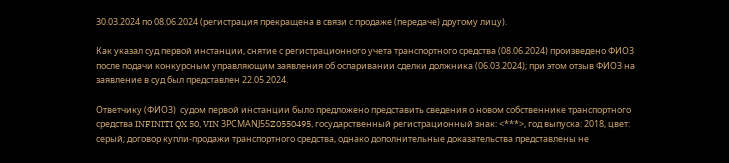30.03.2024 по 08.06.2024 (регистрация прекращена в связи с продаже (передаче) другому лицу).

Как указал суд первой инстанции, снятие с регистрационного учета транспортного средства (08.06.2024) произведено ФИО3 после подачи конкурсным управляющим заявления об оспаривании сделки должника (06.03.2024); при этом отзыв ФИО3 на заявление в суд был представлен 22.05.2024.

Ответчику (ФИО3)  судом первой инстанции было предложено представить сведения о новом собственнике транспортного средства INFINITI QX 50, VIN 3РСМАNJ55Z0550495, государственный регистрационный знак: <***>, год выпуска: 2018, цвет: серый; договор купли-продажи транспортного средства, однако дополнительные доказательства представлены не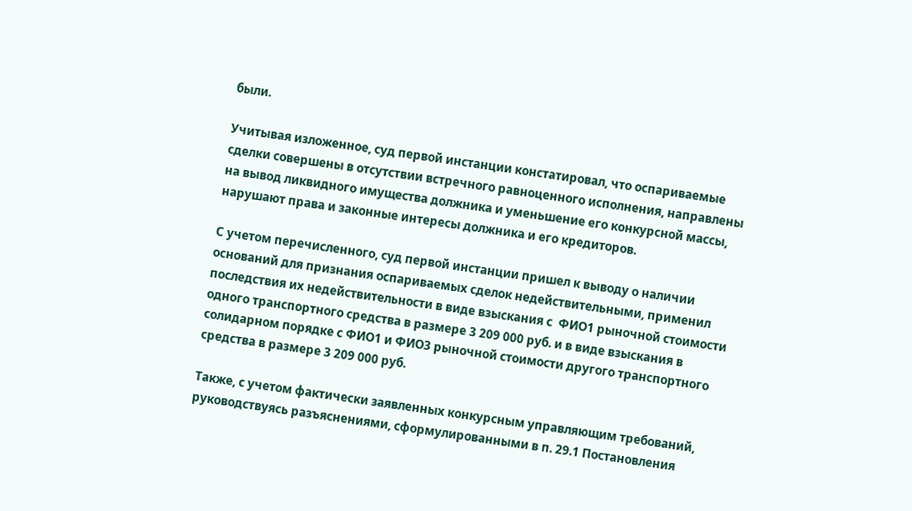были.

Учитывая изложенное, суд первой инстанции констатировал, что оспариваемые сделки совершены в отсутствии встречного равноценного исполнения, направлены на вывод ликвидного имущества должника и уменьшение его конкурсной массы, нарушают права и законные интересы должника и его кредиторов.

С учетом перечисленного, суд первой инстанции пришел к выводу о наличии оснований для признания оспариваемых сделок недействительными, применил последствия их недействительности в виде взыскания с  ФИО1 рыночной стоимости одного транспортного средства в размере 3 209 000 руб. и в виде взыскания в солидарном порядке с ФИО1 и ФИО3 рыночной стоимости другого транспортного средства в размере 3 209 000 руб.

Также, с учетом фактически заявленных конкурсным управляющим требований, руководствуясь разъяснениями, сформулированными в п. 29.1 Постановления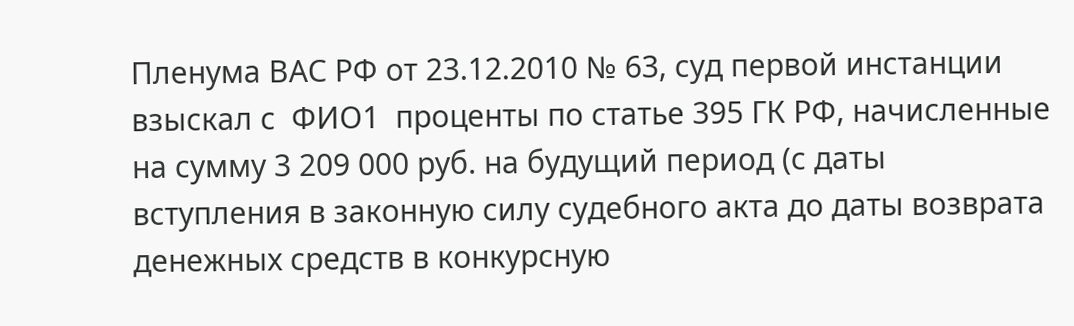Пленума ВАС РФ от 23.12.2010 № 63, суд первой инстанции взыскал с  ФИО1  проценты по статье 395 ГК РФ, начисленные на сумму 3 209 000 руб. на будущий период (с даты вступления в законную силу судебного акта до даты возврата денежных средств в конкурсную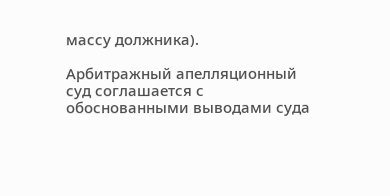массу должника).

Арбитражный апелляционный суд соглашается с обоснованными выводами суда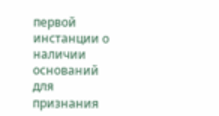первой инстанции о наличии оснований для признания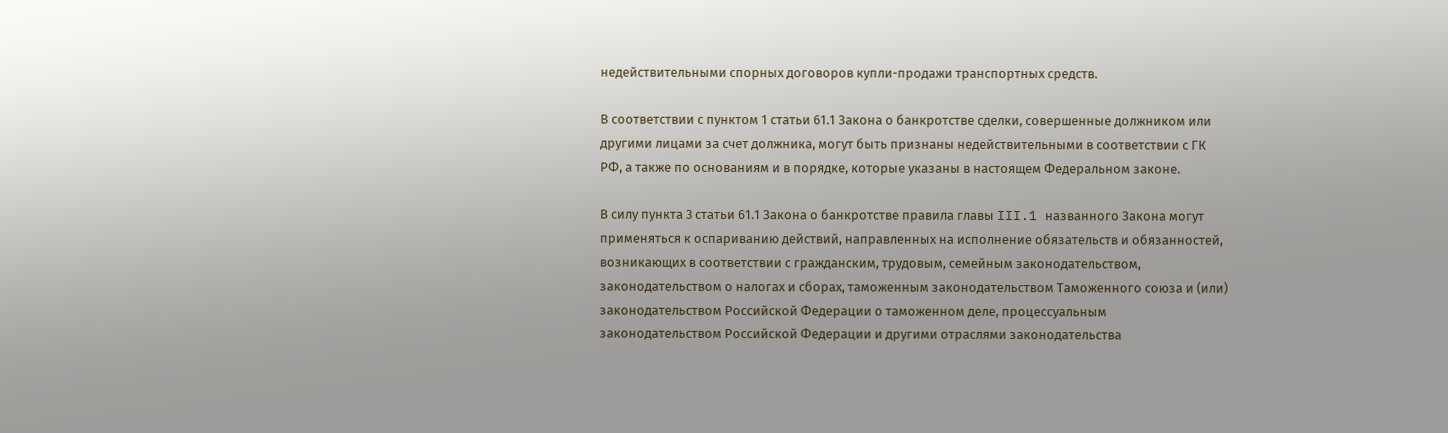недействительными спорных договоров купли-продажи транспортных средств.

В соответствии с пунктом 1 статьи 61.1 Закона о банкротстве сделки, совершенные должником или другими лицами за счет должника, могут быть признаны недействительными в соответствии с ГК РФ, а также по основаниям и в порядке, которые указаны в настоящем Федеральном законе.

В силу пункта 3 статьи 61.1 Закона о банкротстве правила главы III.1 названного Закона могут применяться к оспариванию действий, направленных на исполнение обязательств и обязанностей, возникающих в соответствии с гражданским, трудовым, семейным законодательством, законодательством о налогах и сборах, таможенным законодательством Таможенного союза и (или) законодательством Российской Федерации о таможенном деле, процессуальным законодательством Российской Федерации и другими отраслями законодательства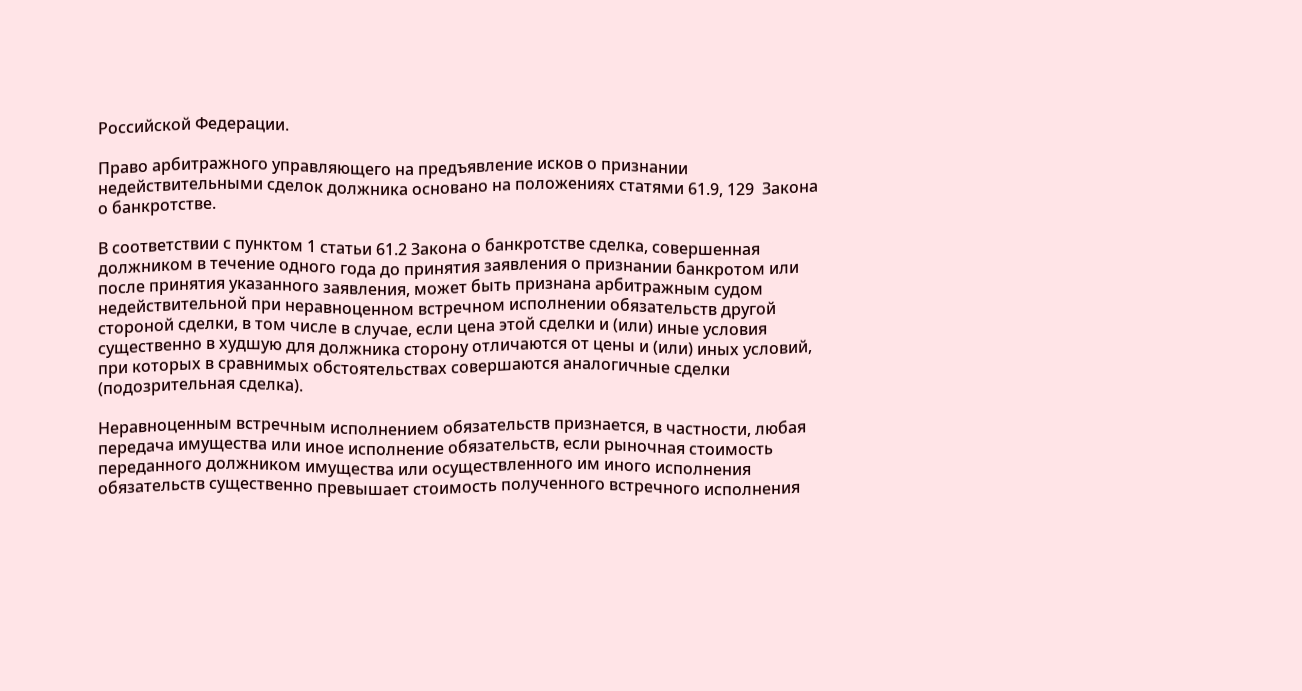Российской Федерации.

Право арбитражного управляющего на предъявление исков о признании недействительными сделок должника основано на положениях статями 61.9, 129  Закона о банкротстве.

В соответствии с пунктом 1 статьи 61.2 Закона о банкротстве сделка, совершенная должником в течение одного года до принятия заявления о признании банкротом или после принятия указанного заявления, может быть признана арбитражным судом недействительной при неравноценном встречном исполнении обязательств другой стороной сделки, в том числе в случае, если цена этой сделки и (или) иные условия существенно в худшую для должника сторону отличаются от цены и (или) иных условий, при которых в сравнимых обстоятельствах совершаются аналогичные сделки (подозрительная сделка).

Неравноценным встречным исполнением обязательств признается, в частности, любая передача имущества или иное исполнение обязательств, если рыночная стоимость переданного должником имущества или осуществленного им иного исполнения обязательств существенно превышает стоимость полученного встречного исполнения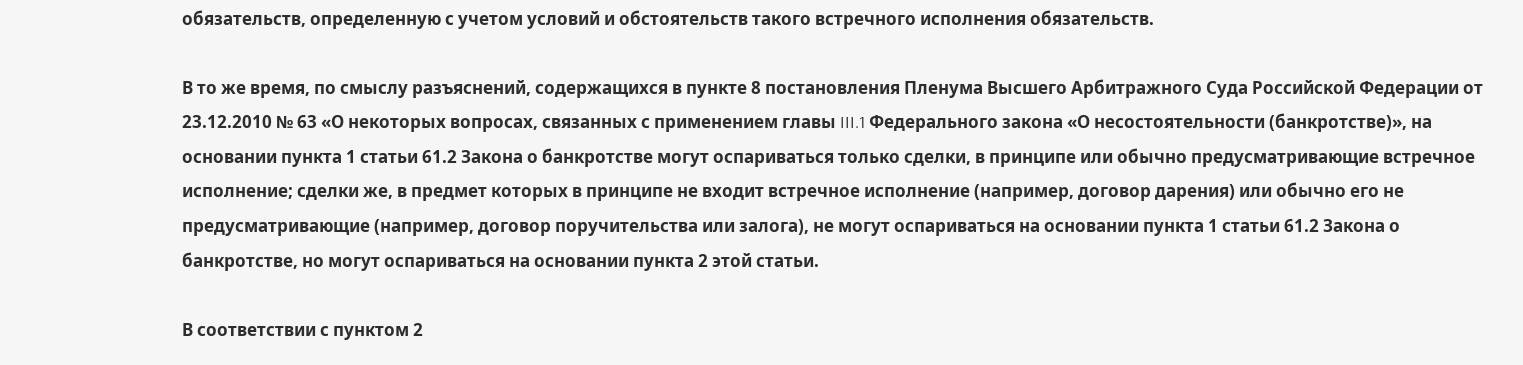обязательств, определенную с учетом условий и обстоятельств такого встречного исполнения обязательств.

В то же время, по смыслу разъяснений, содержащихся в пункте 8 постановления Пленума Высшего Арбитражного Суда Российской Федерации от 23.12.2010 № 63 «О некоторых вопросах, связанных с применением главы III.1 Федерального закона «О несостоятельности (банкротстве)», на основании пункта 1 статьи 61.2 Закона о банкротстве могут оспариваться только сделки, в принципе или обычно предусматривающие встречное исполнение; сделки же, в предмет которых в принципе не входит встречное исполнение (например, договор дарения) или обычно его не предусматривающие (например, договор поручительства или залога), не могут оспариваться на основании пункта 1 статьи 61.2 Закона о банкротстве, но могут оспариваться на основании пункта 2 этой статьи.

В соответствии с пунктом 2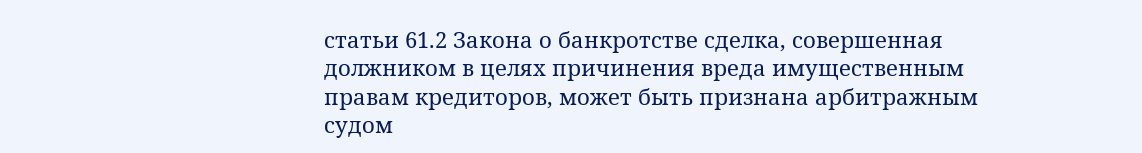статьи 61.2 Закона о банкротстве сделка, совершенная должником в целях причинения вреда имущественным правам кредиторов, может быть признана арбитражным судом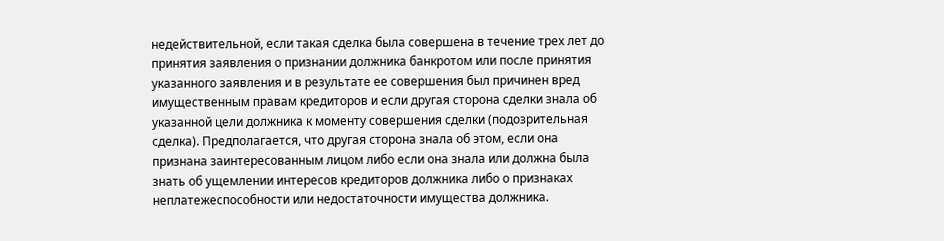недействительной, если такая сделка была совершена в течение трех лет до принятия заявления о признании должника банкротом или после принятия указанного заявления и в результате ее совершения был причинен вред имущественным правам кредиторов и если другая сторона сделки знала об указанной цели должника к моменту совершения сделки (подозрительная сделка). Предполагается, что другая сторона знала об этом, если она признана заинтересованным лицом либо если она знала или должна была знать об ущемлении интересов кредиторов должника либо о признаках неплатежеспособности или недостаточности имущества должника.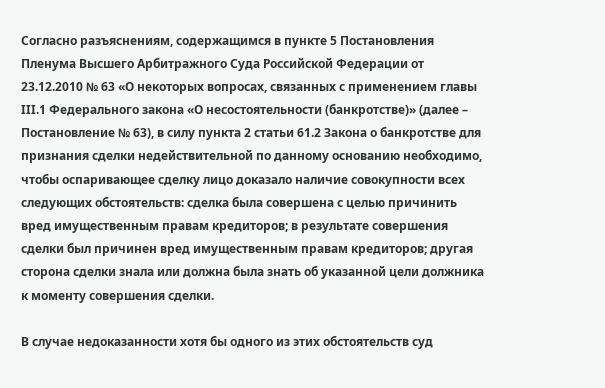Согласно разъяснениям, содержащимся в пункте 5 Постановления Пленума Высшего Арбитражного Суда Российской Федерации от 23.12.2010 № 63 «О некоторых вопросах, связанных с применением главы III.1 Федерального закона «О несостоятельности (банкротстве)» (далее – Постановление № 63), в силу пункта 2 статьи 61.2 Закона о банкротстве для признания сделки недействительной по данному основанию необходимо, чтобы оспаривающее сделку лицо доказало наличие совокупности всех следующих обстоятельств: сделка была совершена с целью причинить вред имущественным правам кредиторов; в результате совершения сделки был причинен вред имущественным правам кредиторов; другая сторона сделки знала или должна была знать об указанной цели должника к моменту совершения сделки.

В случае недоказанности хотя бы одного из этих обстоятельств суд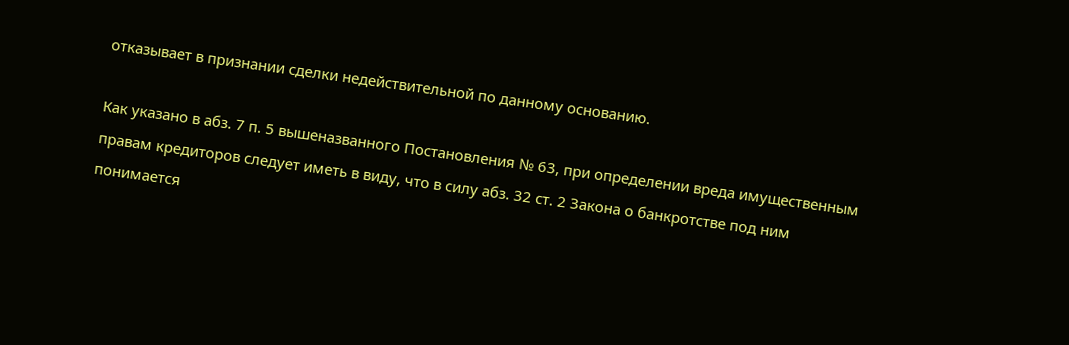отказывает в признании сделки недействительной по данному основанию.

Как указано в абз. 7 п. 5 вышеназванного Постановления № 63, при определении вреда имущественным правам кредиторов следует иметь в виду, что в силу абз. 32 ст. 2 Закона о банкротстве под ним понимается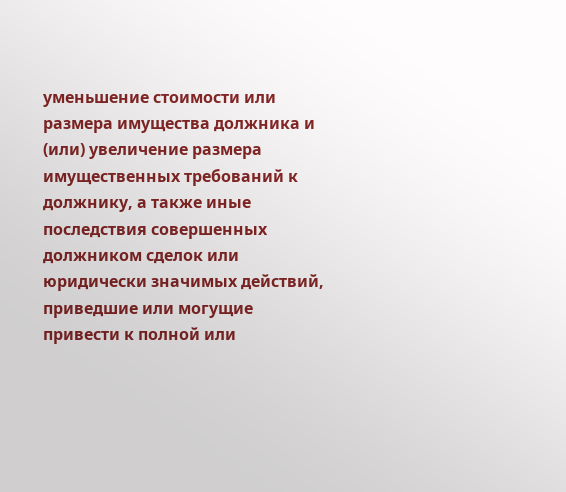уменьшение стоимости или размера имущества должника и (или) увеличение размера имущественных требований к должнику, а также иные последствия совершенных должником сделок или юридически значимых действий, приведшие или могущие привести к полной или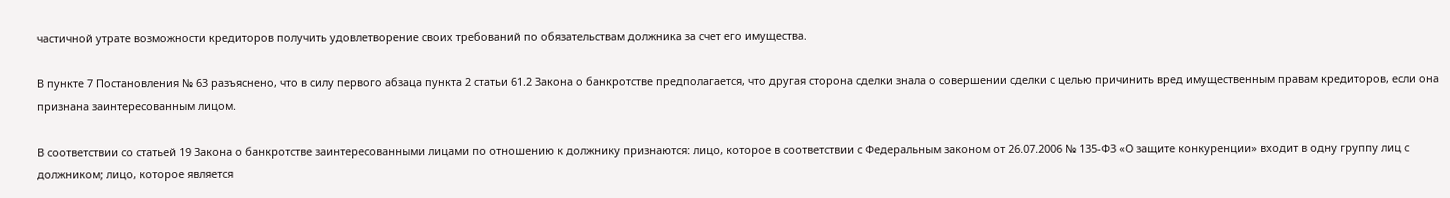частичной утрате возможности кредиторов получить удовлетворение своих требований по обязательствам должника за счет его имущества.

В пункте 7 Постановления № 63 разъяснено, что в силу первого абзаца пункта 2 статьи 61.2 Закона о банкротстве предполагается, что другая сторона сделки знала о совершении сделки с целью причинить вред имущественным правам кредиторов, если она признана заинтересованным лицом.

В соответствии со статьей 19 Закона о банкротстве заинтересованными лицами по отношению к должнику признаются: лицо, которое в соответствии с Федеральным законом от 26.07.2006 № 135-ФЗ «О защите конкуренции» входит в одну группу лиц с должником; лицо, которое является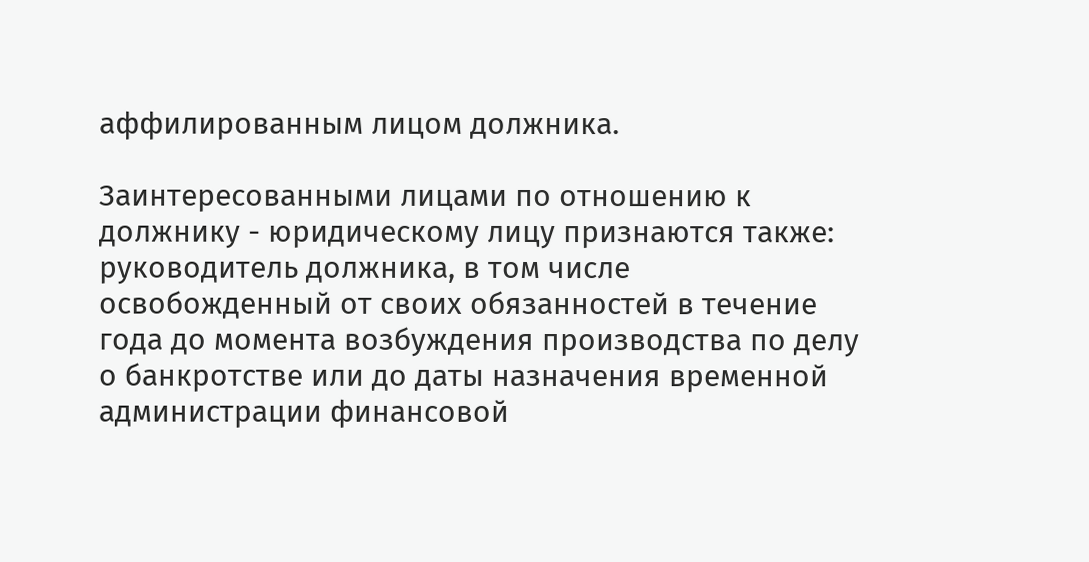аффилированным лицом должника.

Заинтересованными лицами по отношению к должнику - юридическому лицу признаются также: руководитель должника, в том числе освобожденный от своих обязанностей в течение года до момента возбуждения производства по делу о банкротстве или до даты назначения временной администрации финансовой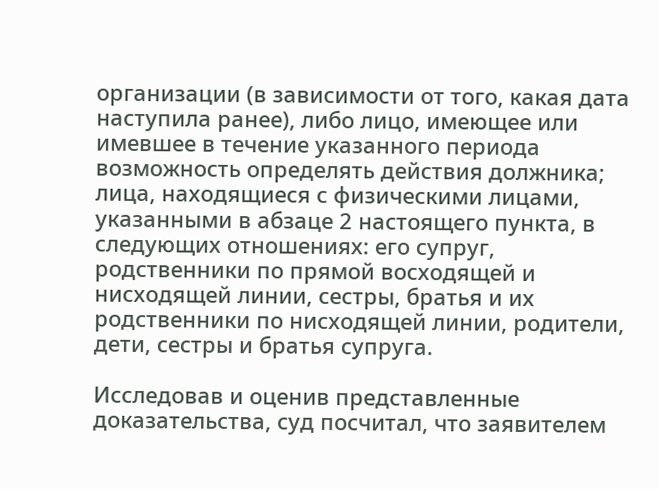организации (в зависимости от того, какая дата наступила ранее), либо лицо, имеющее или имевшее в течение указанного периода возможность определять действия должника; лица, находящиеся с физическими лицами, указанными в абзаце 2 настоящего пункта, в следующих отношениях: его супруг, родственники по прямой восходящей и нисходящей линии, сестры, братья и их родственники по нисходящей линии, родители, дети, сестры и братья супруга.

Исследовав и оценив представленные доказательства, суд посчитал, что заявителем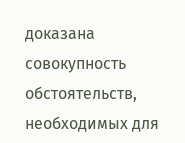доказана совокупность обстоятельств, необходимых для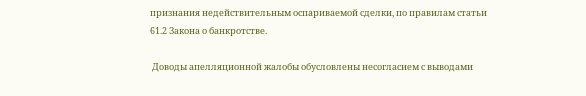признания недействительным оспариваемой сделки, по правилам статьи 61.2 Закона о банкротстве.

 Доводы апелляционной жалобы обусловлены несогласием с выводами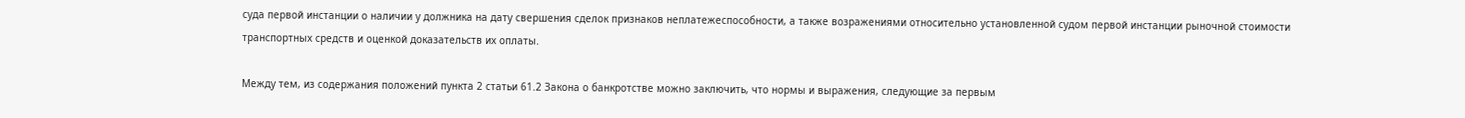суда первой инстанции о наличии у должника на дату свершения сделок признаков неплатежеспособности, а также возражениями относительно установленной судом первой инстанции рыночной стоимости транспортных средств и оценкой доказательств их оплаты.

Между тем, из содержания положений пункта 2 статьи 61.2 Закона о банкротстве можно заключить, что нормы и выражения, следующие за первым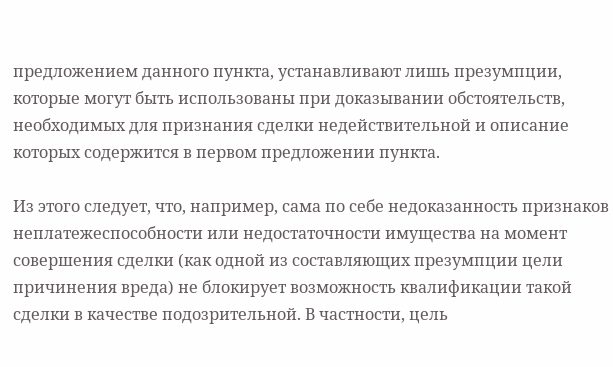предложением данного пункта, устанавливают лишь презумпции, которые могут быть использованы при доказывании обстоятельств, необходимых для признания сделки недействительной и описание которых содержится в первом предложении пункта.

Из этого следует, что, например, сама по себе недоказанность признаков неплатежеспособности или недостаточности имущества на момент совершения сделки (как одной из составляющих презумпции цели причинения вреда) не блокирует возможность квалификации такой сделки в качестве подозрительной. В частности, цель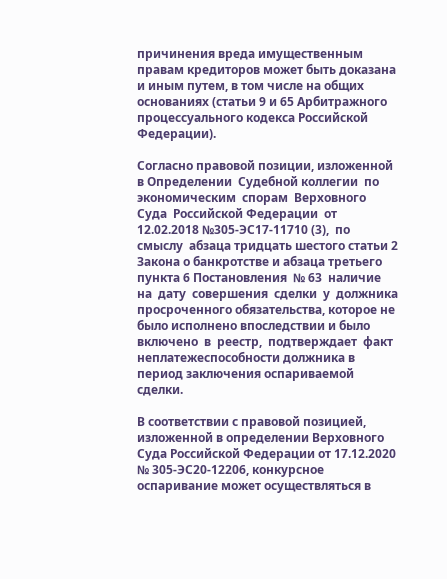причинения вреда имущественным правам кредиторов может быть доказана и иным путем, в том числе на общих основаниях (статьи 9 и 65 Арбитражного процессуального кодекса Российской Федерации).

Согласно правовой позиции, изложенной в Определении  Судебной коллегии  по  экономическим  спорам  Верховного  Суда  Российской Федерации  от 12.02.2018 №305-ЭС17-11710 (3),  по  смыслу  абзаца тридцать шестого статьи 2 Закона о банкротстве и абзаца третьего пункта 6 Постановления  № 63  наличие  на  дату  совершения  сделки  у  должника просроченного обязательства, которое не было исполнено впоследствии и было  включено  в  реестр,  подтверждает  факт  неплатежеспособности должника в период заключения оспариваемой сделки.

В соответствии с правовой позицией, изложенной в определении Верховного Суда Российской Федерации от 17.12.2020 № 305-ЭС20-12206, конкурсное оспаривание может осуществляться в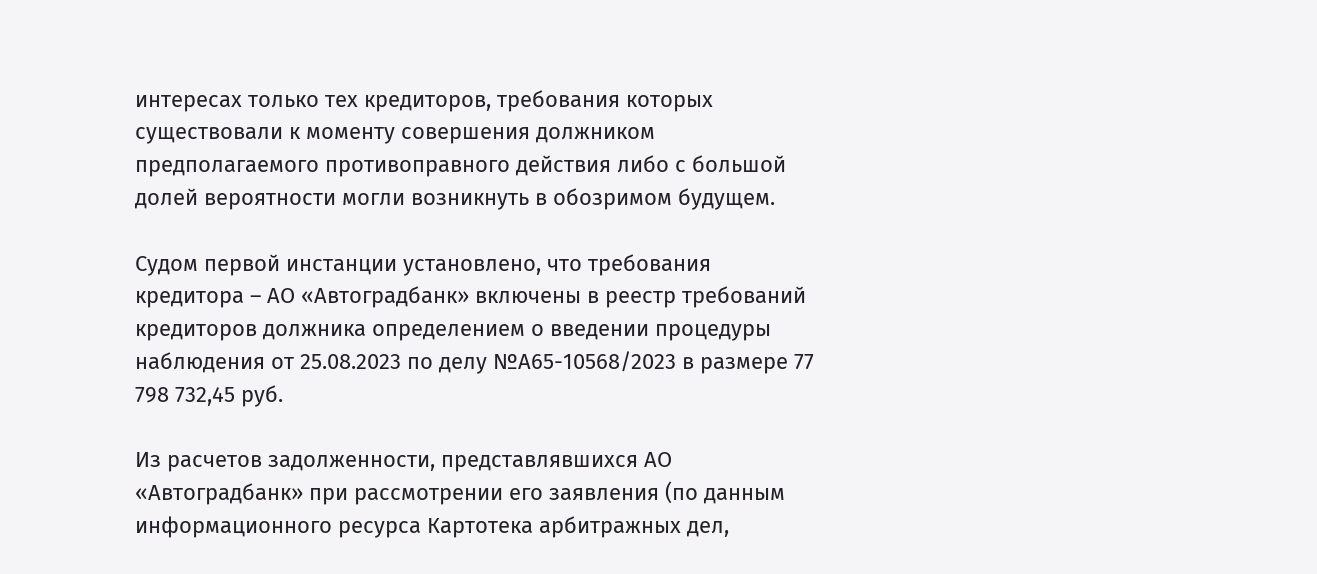интересах только тех кредиторов, требования которых существовали к моменту совершения должником предполагаемого противоправного действия либо с большой долей вероятности могли возникнуть в обозримом будущем.

Судом первой инстанции установлено, что требования кредитора – АО «Автоградбанк» включены в реестр требований кредиторов должника определением о введении процедуры наблюдения от 25.08.2023 по делу №А65-10568/2023 в размере 77 798 732,45 руб.

Из расчетов задолженности, представлявшихся АО «Автоградбанк» при рассмотрении его заявления (по данным информационного ресурса Картотека арбитражных дел,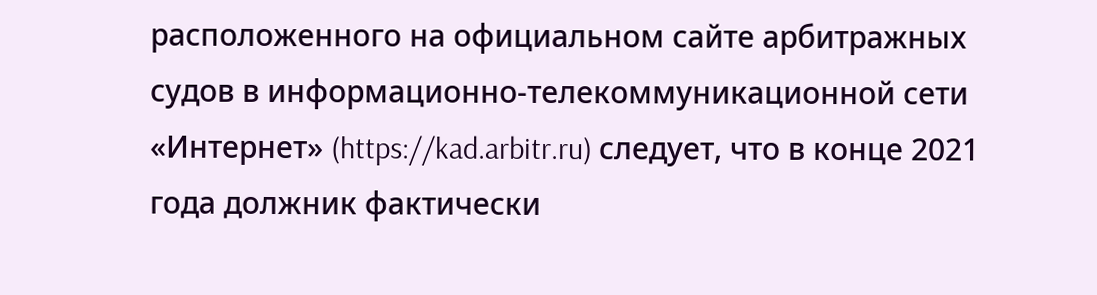расположенного на официальном сайте арбитражных судов в информационно-телекоммуникационной сети «Интернет» (https://kad.arbitr.ru) следует, что в конце 2021 года должник фактически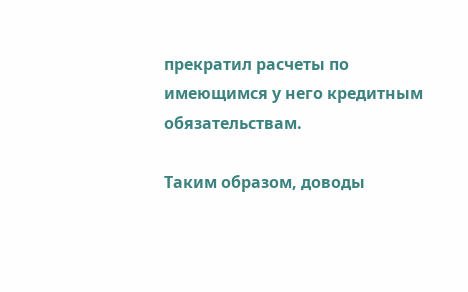прекратил расчеты по имеющимся у него кредитным обязательствам.

Таким образом, доводы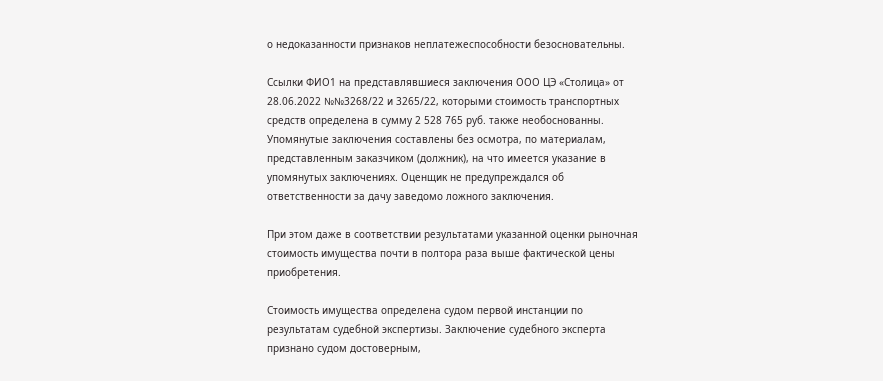о недоказанности признаков неплатежеспособности безосновательны.

Ссылки ФИО1 на представлявшиеся заключения ООО ЦЭ «Столица» от 28.06.2022 №№3268/22 и 3265/22, которыми стоимость транспортных средств определена в сумму 2 528 765 руб. также необоснованны. Упомянутые заключения составлены без осмотра, по материалам, представленным заказчиком (должник), на что имеется указание в упомянутых заключениях. Оценщик не предупреждался об ответственности за дачу заведомо ложного заключения.

При этом даже в соответствии результатами указанной оценки рыночная стоимость имущества почти в полтора раза выше фактической цены приобретения.

Стоимость имущества определена судом первой инстанции по результатам судебной экспертизы. Заключение судебного эксперта признано судом достоверным,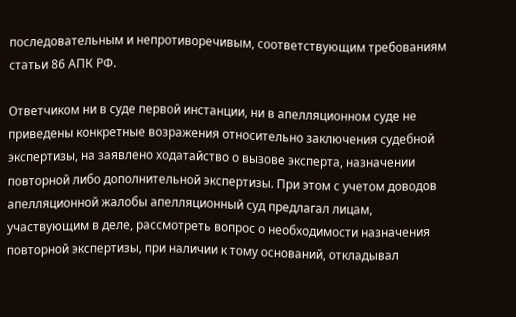последовательным и непротиворечивым, соответствующим требованиям статьи 86 АПК РФ.

Ответчиком ни в суде первой инстанции, ни в апелляционном суде не приведены конкретные возражения относительно заключения судебной экспертизы, на заявлено ходатайство о вызове эксперта, назначении повторной либо дополнительной экспертизы. При этом с учетом доводов апелляционной жалобы апелляционный суд предлагал лицам, участвующим в деле, рассмотреть вопрос о необходимости назначения повторной экспертизы, при наличии к тому оснований, откладывал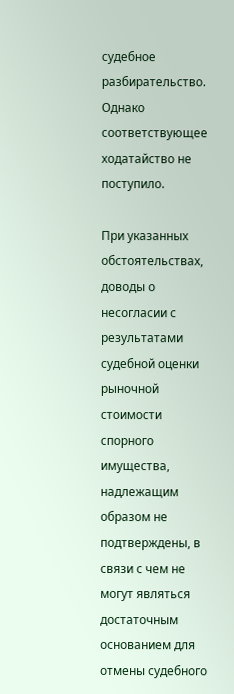судебное разбирательство. Однако соответствующее ходатайство не поступило.

При указанных обстоятельствах, доводы о несогласии с результатами судебной оценки рыночной стоимости спорного имущества, надлежащим образом не подтверждены, в связи с чем не могут являться достаточным основанием для отмены судебного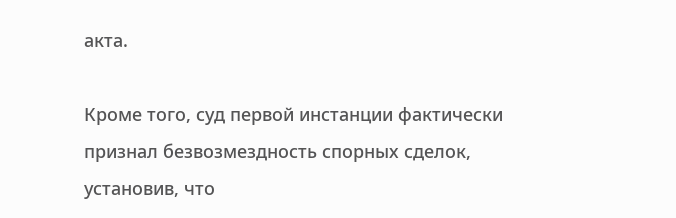акта.

Кроме того, суд первой инстанции фактически признал безвозмездность спорных сделок, установив, что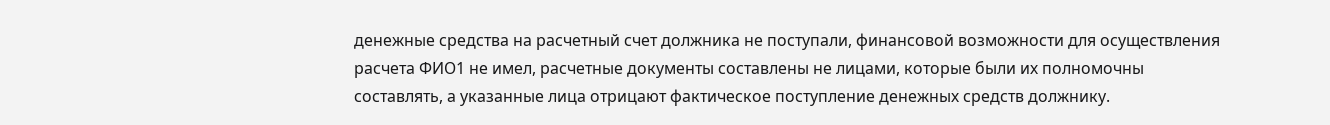денежные средства на расчетный счет должника не поступали, финансовой возможности для осуществления расчета ФИО1 не имел, расчетные документы составлены не лицами, которые были их полномочны составлять, а указанные лица отрицают фактическое поступление денежных средств должнику.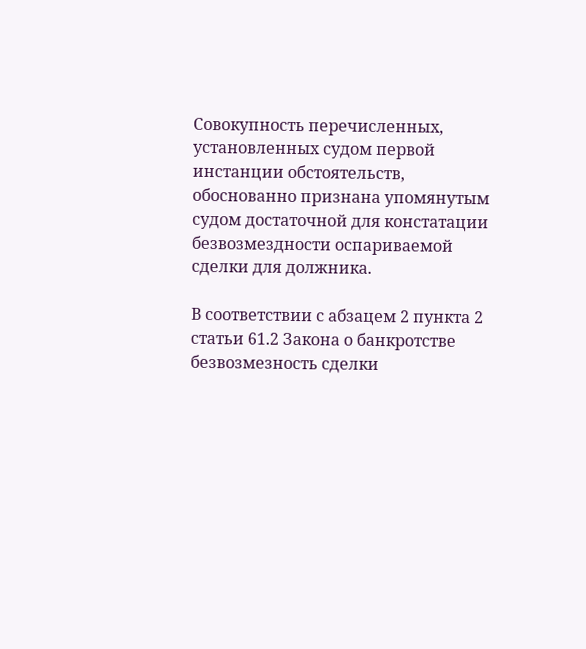Совокупность перечисленных, установленных судом первой инстанции обстоятельств, обоснованно признана упомянутым судом достаточной для констатации безвозмездности оспариваемой сделки для должника.

В соответствии с абзацем 2 пункта 2 статьи 61.2 Закона о банкротстве безвозмезность сделки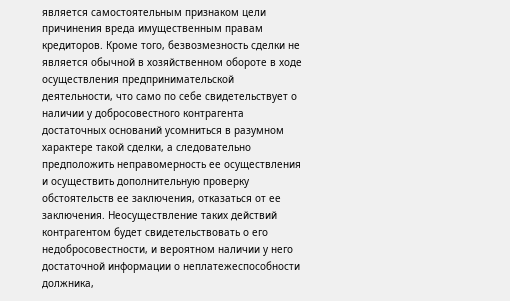является самостоятельным признаком цели причинения вреда имущественным правам кредиторов. Кроме того, безвозмезность сделки не является обычной в хозяйственном обороте в ходе осуществления предпринимательской деятельности, что само по себе свидетельствует о наличии у добросовестного контрагента достаточных оснований усомниться в разумном характере такой сделки, а следовательно предположить неправомерность ее осуществления и осуществить дополнительную проверку  обстоятельств ее заключения, отказаться от ее заключения. Неосуществление таких действий контрагентом будет свидетельствовать о его недобросовестности, и вероятном наличии у него достаточной информации о неплатежеспособности должника,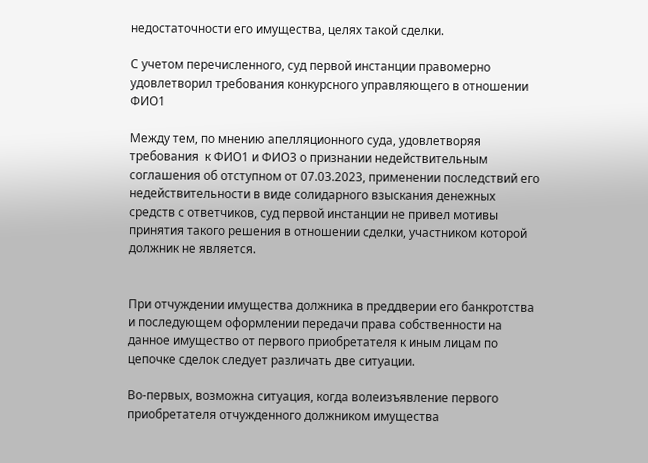недостаточности его имущества, целях такой сделки.

С учетом перечисленного, суд первой инстанции правомерно удовлетворил требования конкурсного управляющего в отношении ФИО1

Между тем, по мнению апелляционного суда, удовлетворяя требования  к ФИО1 и ФИО3 о признании недействительным соглашения об отступном от 07.03.2023, применении последствий его недействительности в виде солидарного взыскания денежных средств с ответчиков, суд первой инстанции не привел мотивы принятия такого решения в отношении сделки, участником которой должник не является.


При отчуждении имущества должника в преддверии его банкротства и последующем оформлении передачи права собственности на данное имущество от первого приобретателя к иным лицам по цепочке сделок следует различать две ситуации.

Во-первых, возможна ситуация, когда волеизъявление первого приобретателя отчужденного должником имущества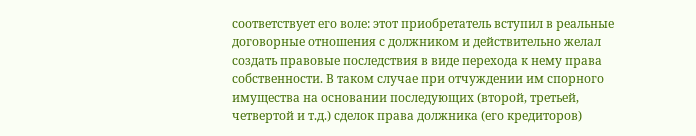соответствует его воле: этот приобретатель вступил в реальные договорные отношения с должником и действительно желал создать правовые последствия в виде перехода к нему права собственности. В таком случае при отчуждении им спорного имущества на основании последующих (второй, третьей, четвертой и т.д.) сделок права должника (его кредиторов)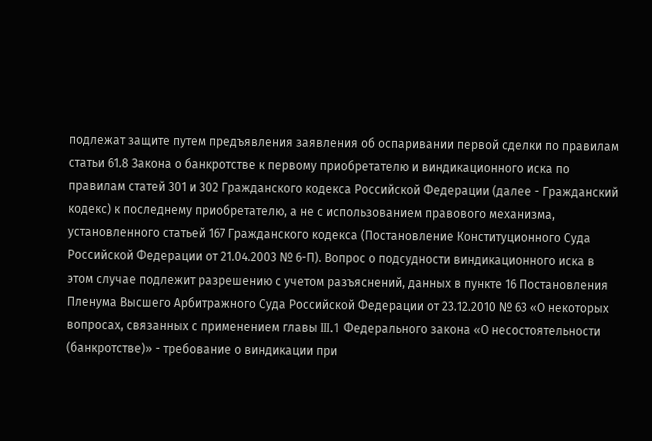подлежат защите путем предъявления заявления об оспаривании первой сделки по правилам статьи 61.8 Закона о банкротстве к первому приобретателю и виндикационного иска по правилам статей 301 и 302 Гражданского кодекса Российской Федерации (далее - Гражданский кодекс) к последнему приобретателю, а не с использованием правового механизма, установленного статьей 167 Гражданского кодекса (Постановление Конституционного Суда Российской Федерации от 21.04.2003 № 6-П). Вопрос о подсудности виндикационного иска в этом случае подлежит разрешению с учетом разъяснений, данных в пункте 16 Постановления Пленума Высшего Арбитражного Суда Российской Федерации от 23.12.2010 № 63 «О некоторых вопросах, связанных с применением главы III.1 Федерального закона «О несостоятельности (банкротстве)» - требование о виндикации при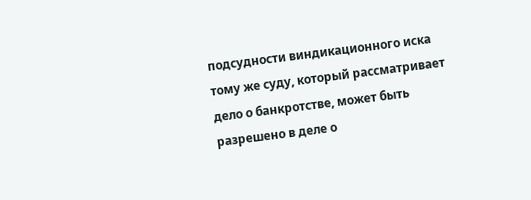подсудности виндикационного иска тому же суду, который рассматривает дело о банкротстве, может быть разрешено в деле о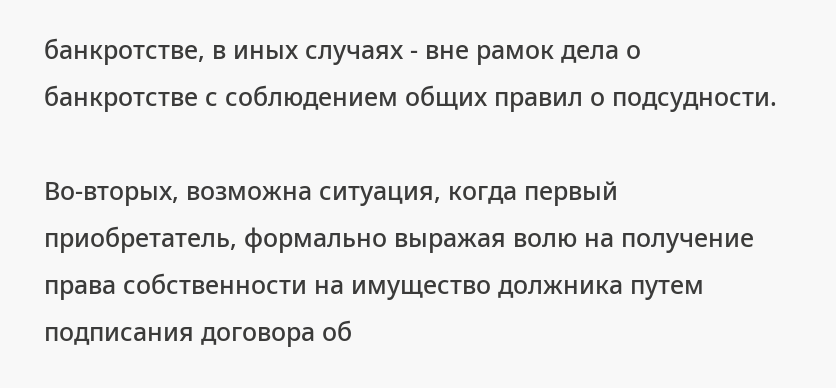банкротстве, в иных случаях - вне рамок дела о банкротстве с соблюдением общих правил о подсудности.

Во-вторых, возможна ситуация, когда первый приобретатель, формально выражая волю на получение права собственности на имущество должника путем подписания договора об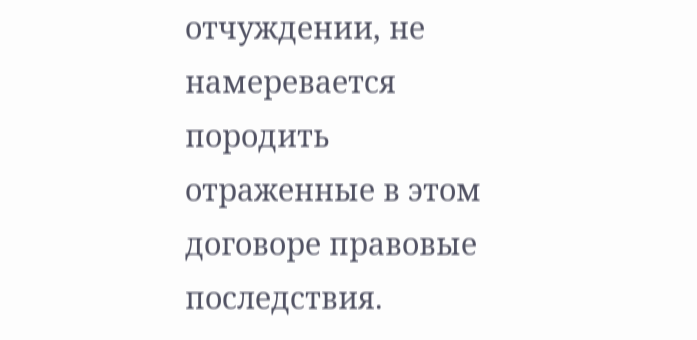отчуждении, не намеревается породить отраженные в этом договоре правовые последствия.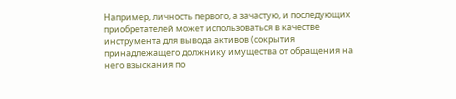Например, личность первого, а зачастую, и последующих приобретателей может использоваться в качестве инструмента для вывода активов (сокрытия принадлежащего должнику имущества от обращения на него взыскания по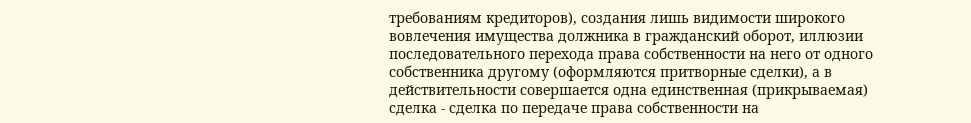требованиям кредиторов), создания лишь видимости широкого вовлечения имущества должника в гражданский оборот, иллюзии последовательного перехода права собственности на него от одного собственника другому (оформляются притворные сделки), а в действительности совершается одна единственная (прикрываемая) сделка - сделка по передаче права собственности на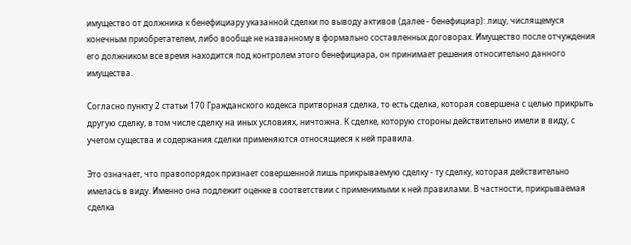имущество от должника к бенефициару указанной сделки по выводу активов (далее - бенефициар): лицу, числящемуся конечным приобретателем, либо вообще не названному в формально составленных договорах. Имущество после отчуждения его должником все время находится под контролем этого бенефициара, он принимает решения относительно данного имущества.

Согласно пункту 2 статьи 170 Гражданского кодекса притворная сделка, то есть сделка, которая совершена с целью прикрыть другую сделку, в том числе сделку на иных условиях, ничтожна. К сделке, которую стороны действительно имели в виду, с учетом существа и содержания сделки применяются относящиеся к ней правила.

Это означает, что правопорядок признает совершенной лишь прикрываемую сделку - ту сделку, которая действительно имелась в виду. Именно она подлежит оценке в соответствии с применимыми к ней правилами. В частности, прикрываемая сделка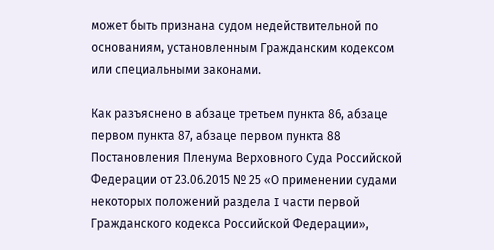может быть признана судом недействительной по основаниям, установленным Гражданским кодексом или специальными законами.

Как разъяснено в абзаце третьем пункта 86, абзаце первом пункта 87, абзаце первом пункта 88 Постановления Пленума Верховного Суда Российской Федерации от 23.06.2015 № 25 «О применении судами некоторых положений раздела I части первой Гражданского кодекса Российской Федерации»,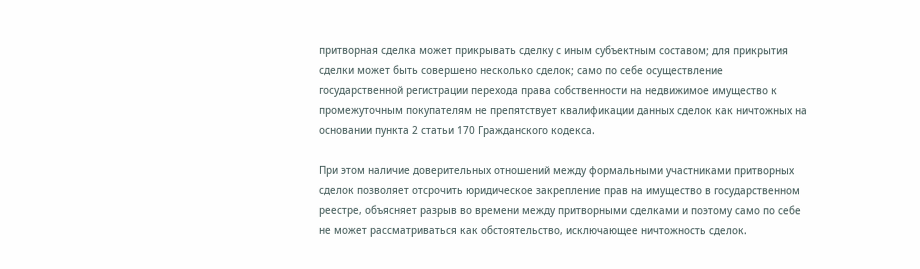притворная сделка может прикрывать сделку с иным субъектным составом; для прикрытия сделки может быть совершено несколько сделок; само по себе осуществление государственной регистрации перехода права собственности на недвижимое имущество к промежуточным покупателям не препятствует квалификации данных сделок как ничтожных на основании пункта 2 статьи 170 Гражданского кодекса.

При этом наличие доверительных отношений между формальными участниками притворных сделок позволяет отсрочить юридическое закрепление прав на имущество в государственном реестре, объясняет разрыв во времени между притворными сделками и поэтому само по себе не может рассматриваться как обстоятельство, исключающее ничтожность сделок.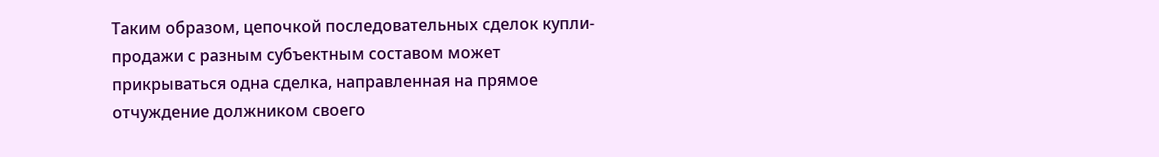Таким образом, цепочкой последовательных сделок купли-продажи с разным субъектным составом может прикрываться одна сделка, направленная на прямое отчуждение должником своего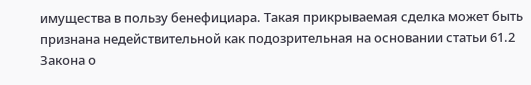имущества в пользу бенефициара. Такая прикрываемая сделка может быть признана недействительной как подозрительная на основании статьи 61.2 Закона о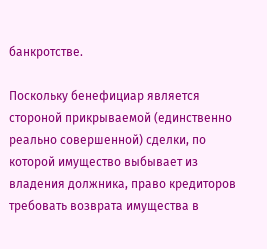банкротстве.

Поскольку бенефициар является стороной прикрываемой (единственно реально совершенной) сделки, по которой имущество выбывает из владения должника, право кредиторов требовать возврата имущества в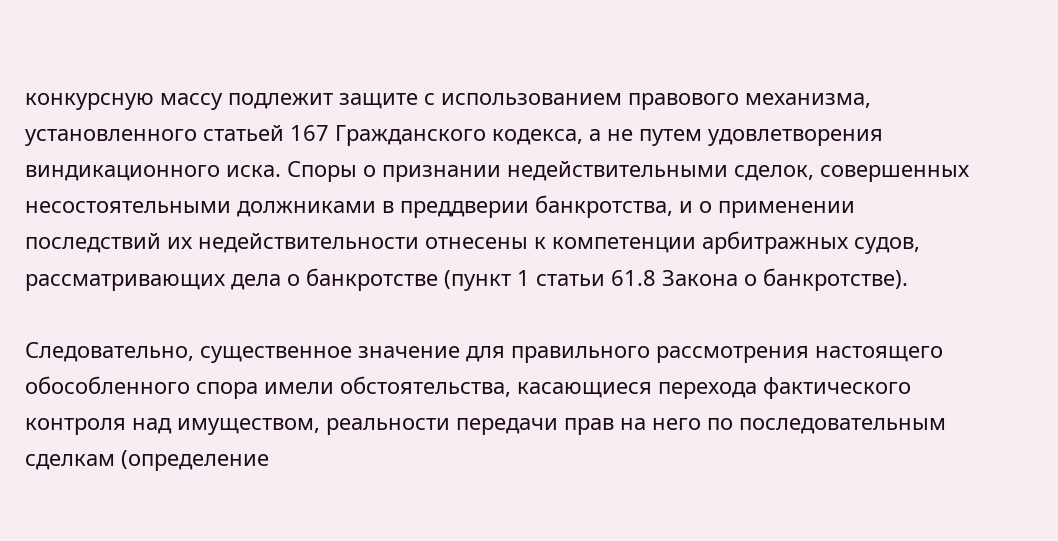конкурсную массу подлежит защите с использованием правового механизма, установленного статьей 167 Гражданского кодекса, а не путем удовлетворения виндикационного иска. Споры о признании недействительными сделок, совершенных несостоятельными должниками в преддверии банкротства, и о применении последствий их недействительности отнесены к компетенции арбитражных судов, рассматривающих дела о банкротстве (пункт 1 статьи 61.8 Закона о банкротстве).

Следовательно, существенное значение для правильного рассмотрения настоящего обособленного спора имели обстоятельства, касающиеся перехода фактического контроля над имуществом, реальности передачи прав на него по последовательным сделкам (определение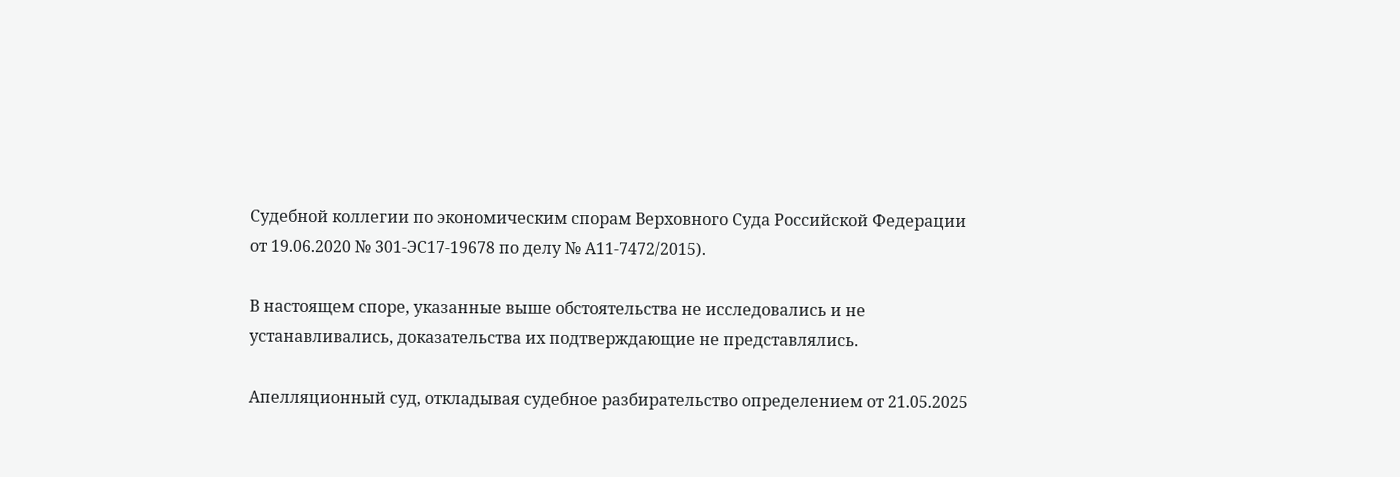Судебной коллегии по экономическим спорам Верховного Суда Российской Федерации от 19.06.2020 № 301-ЭС17-19678 по делу № А11-7472/2015).

В настоящем споре, указанные выше обстоятельства не исследовались и не устанавливались, доказательства их подтверждающие не представлялись.

Апелляционный суд, откладывая судебное разбирательство определением от 21.05.2025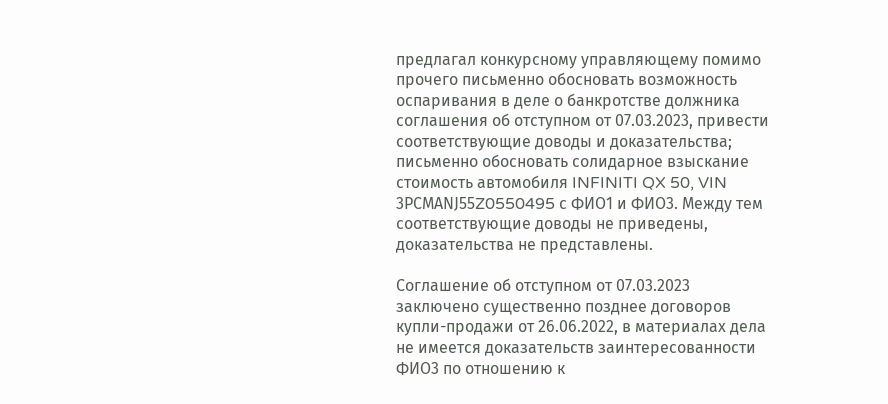предлагал конкурсному управляющему помимо прочего письменно обосновать возможность оспаривания в деле о банкротстве должника соглашения об отступном от 07.03.2023, привести соответствующие доводы и доказательства;  письменно обосновать солидарное взыскание стоимость автомобиля INFINITI QX 50, VIN 3РСМАNJ55Z0550495 с ФИО1 и ФИО3. Между тем соответствующие доводы не приведены, доказательства не представлены.

Соглашение об отступном от 07.03.2023 заключено существенно позднее договоров купли-продажи от 26.06.2022, в материалах дела не имеется доказательств заинтересованности ФИО3 по отношению к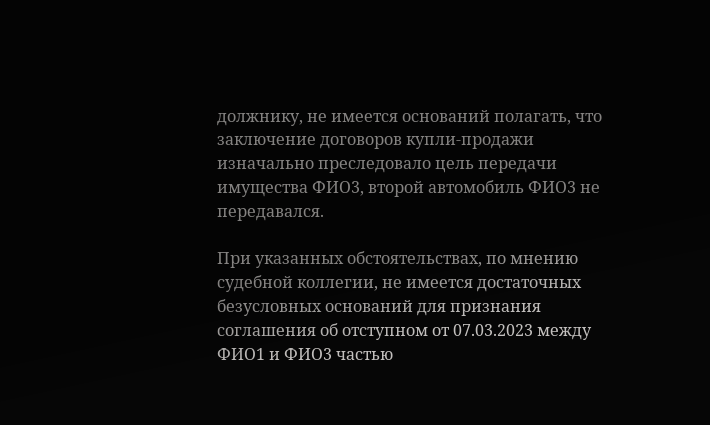должнику, не имеется оснований полагать, что заключение договоров купли-продажи изначально преследовало цель передачи имущества ФИО3, второй автомобиль ФИО3 не передавался.

При указанных обстоятельствах, по мнению судебной коллегии, не имеется достаточных безусловных оснований для признания соглашения об отступном от 07.03.2023 между ФИО1 и ФИО3 частью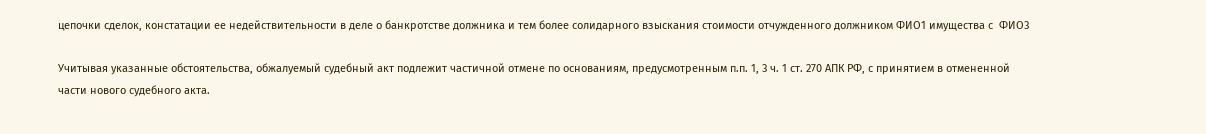цепочки сделок, констатации ее недействительности в деле о банкротстве должника и тем более солидарного взыскания стоимости отчужденного должником ФИО1 имущества с  ФИО3

Учитывая указанные обстоятельства, обжалуемый судебный акт подлежит частичной отмене по основаниям, предусмотренным п.п. 1, 3 ч. 1 ст. 270 АПК РФ, с принятием в отмененной части нового судебного акта.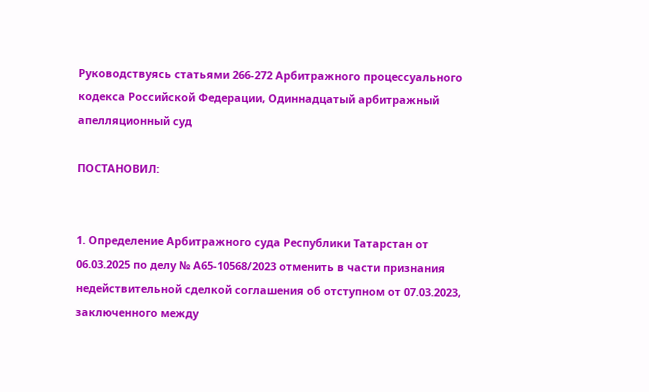Руководствуясь статьями 266-272 Арбитражного процессуального кодекса Российской Федерации, Одиннадцатый арбитражный апелляционный суд

ПОСТАНОВИЛ:


1. Определение Арбитражного суда Республики Татарстан от 06.03.2025 по делу № А65-10568/2023 отменить в части признания недействительной сделкой соглашения об отступном от 07.03.2023, заключенного между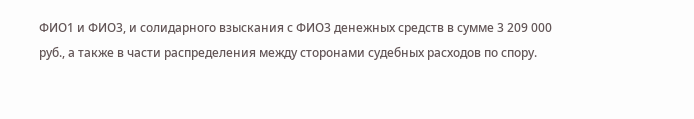ФИО1 и ФИО3, и солидарного взыскания с ФИО3 денежных средств в сумме 3 209 000 руб., а также в части распределения между сторонами судебных расходов по спору.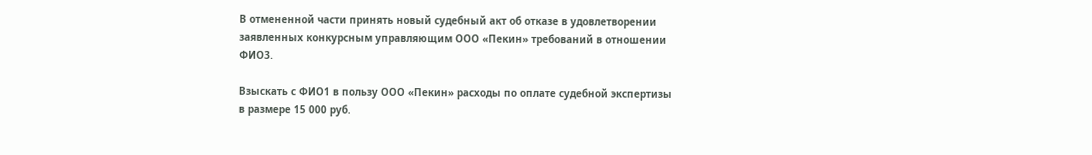В отмененной части принять новый судебный акт об отказе в удовлетворении заявленных конкурсным управляющим ООО «Пекин» требований в отношении ФИО3.

Взыскать с ФИО1 в пользу ООО «Пекин» расходы по оплате судебной экспертизы в размере 15 000 руб.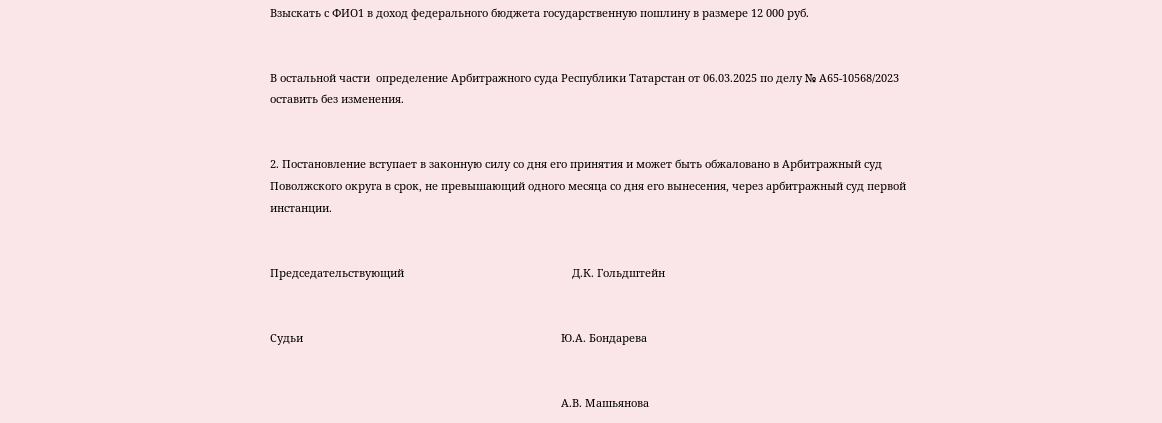Взыскать с ФИО1 в доход федерального бюджета государственную пошлину в размере 12 000 руб.


В остальной части  определение Арбитражного суда Республики Татарстан от 06.03.2025 по делу № А65-10568/2023 оставить без изменения.


2. Постановление вступает в законную силу со дня его принятия и может быть обжаловано в Арбитражный суд Поволжского округа в срок, не превышающий одного месяца со дня его вынесения, через арбитражный суд первой инстанции.


Председательствующий                                                        Д.К. Гольдштейн


Судьи                                                                                      Ю.А. Бондарева


                                                                                                 А.В. Машьянова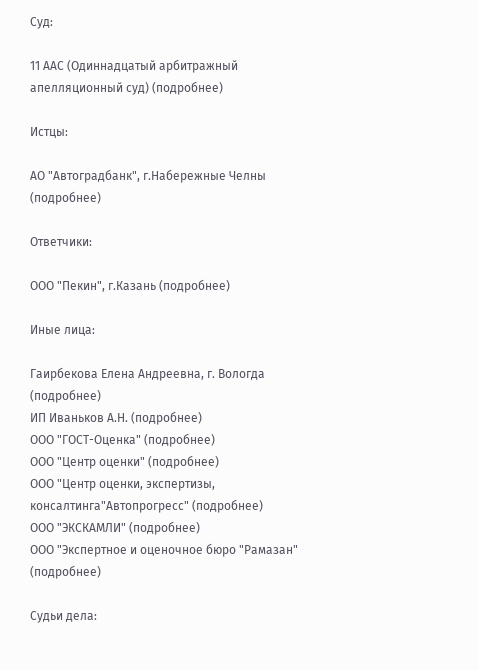Суд:

11 ААС (Одиннадцатый арбитражный апелляционный суд) (подробнее)

Истцы:

АО "Автоградбанк", г.Набережные Челны (подробнее)

Ответчики:

ООО "Пекин", г.Казань (подробнее)

Иные лица:

Гаирбекова Елена Андреевна, г. Вологда (подробнее)
ИП Иваньков А.Н. (подробнее)
ООО "ГОСТ-Оценка" (подробнее)
ООО "Центр оценки" (подробнее)
ООО "Центр оценки, экспертизы, консалтинга"Автопрогресс" (подробнее)
ООО "ЭКСКАМЛИ" (подробнее)
ООО "Экспертное и оценочное бюро "Рамазан" (подробнее)

Судьи дела: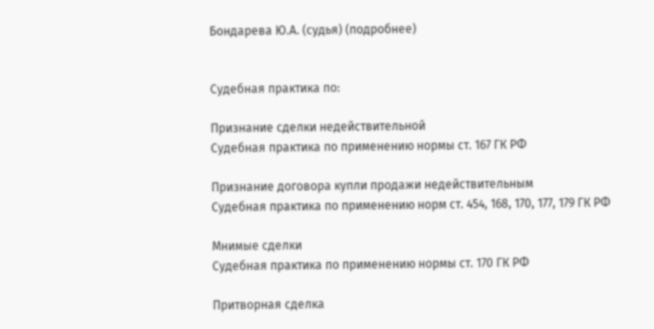Бондарева Ю.А. (судья) (подробнее)


Судебная практика по:

Признание сделки недействительной
Судебная практика по применению нормы ст. 167 ГК РФ

Признание договора купли продажи недействительным
Судебная практика по применению норм ст. 454, 168, 170, 177, 179 ГК РФ

Мнимые сделки
Судебная практика по применению нормы ст. 170 ГК РФ

Притворная сделка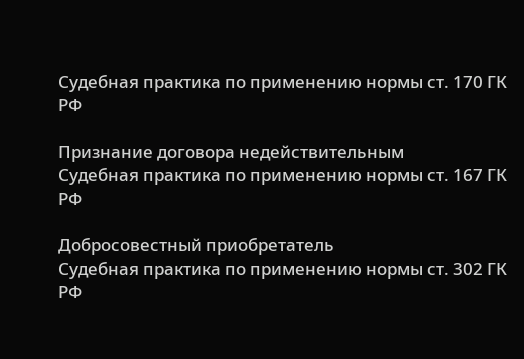Судебная практика по применению нормы ст. 170 ГК РФ

Признание договора недействительным
Судебная практика по применению нормы ст. 167 ГК РФ

Добросовестный приобретатель
Судебная практика по применению нормы ст. 302 ГК РФ